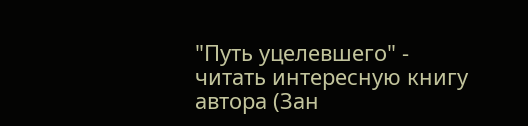"Путь уцелевшего" - читать интересную книгу автора (Зан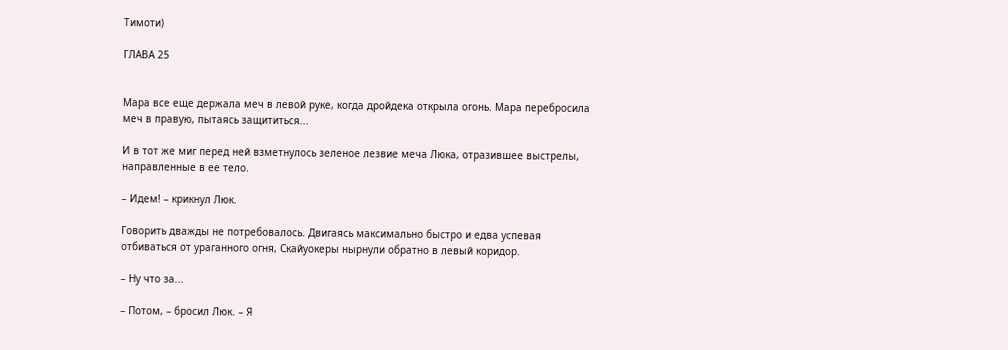Тимоти)

ГЛАВА 25


Мара все еще держала меч в левой руке, когда дройдека открыла огонь. Мара перебросила меч в правую, пытаясь защититься...

И в тот же миг перед ней взметнулось зеленое лезвие меча Люка, отразившее выстрелы, направленные в ее тело.

– Идем! – крикнул Люк.

Говорить дважды не потребовалось. Двигаясь максимально быстро и едва успевая отбиваться от ураганного огня, Скайуокеры нырнули обратно в левый коридор.

– Ну что за...

– Потом, – бросил Люк. – Я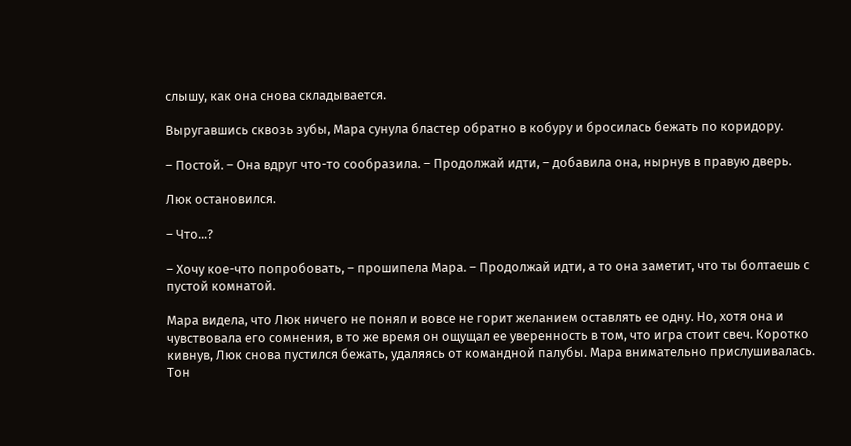слышу, как она снова складывается.

Выругавшись сквозь зубы, Мара сунула бластер обратно в кобуру и бросилась бежать по коридору.

– Постой. – Она вдруг что-то сообразила. – Продолжай идти, – добавила она, нырнув в правую дверь.

Люк остановился.

– Что...?

– Хочу кое-что попробовать, – прошипела Мара. – Продолжай идти, а то она заметит, что ты болтаешь с пустой комнатой.

Мара видела, что Люк ничего не понял и вовсе не горит желанием оставлять ее одну. Но, хотя она и чувствовала его сомнения, в то же время он ощущал ее уверенность в том, что игра стоит свеч. Коротко кивнув, Люк снова пустился бежать, удаляясь от командной палубы. Мара внимательно прислушивалась. Тон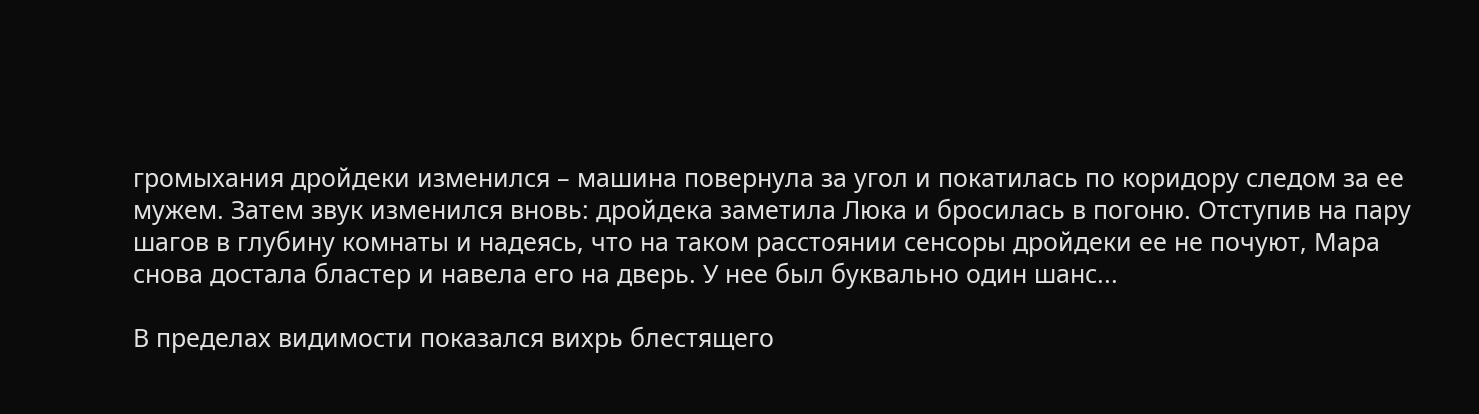громыхания дройдеки изменился – машина повернула за угол и покатилась по коридору следом за ее мужем. Затем звук изменился вновь: дройдека заметила Люка и бросилась в погоню. Отступив на пару шагов в глубину комнаты и надеясь, что на таком расстоянии сенсоры дройдеки ее не почуют, Мара снова достала бластер и навела его на дверь. У нее был буквально один шанс...

В пределах видимости показался вихрь блестящего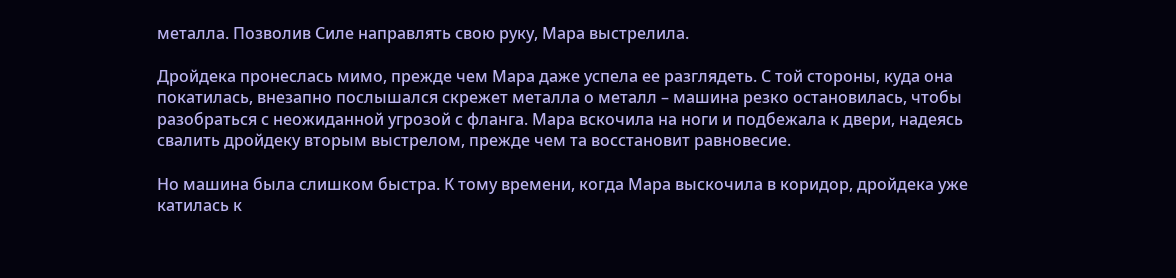металла. Позволив Силе направлять свою руку, Мара выстрелила.

Дройдека пронеслась мимо, прежде чем Мара даже успела ее разглядеть. С той стороны, куда она покатилась, внезапно послышался скрежет металла о металл – машина резко остановилась, чтобы разобраться с неожиданной угрозой с фланга. Мара вскочила на ноги и подбежала к двери, надеясь свалить дройдеку вторым выстрелом, прежде чем та восстановит равновесие.

Но машина была слишком быстра. К тому времени, когда Мара выскочила в коридор, дройдека уже катилась к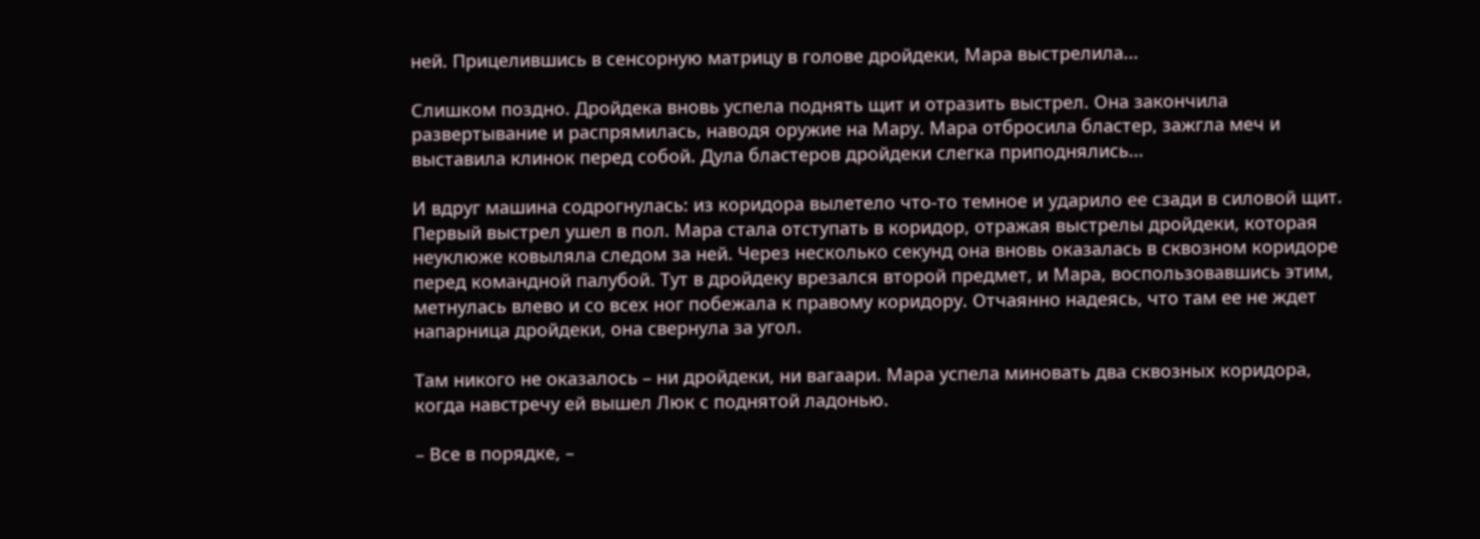ней. Прицелившись в сенсорную матрицу в голове дройдеки, Мара выстрелила...

Слишком поздно. Дройдека вновь успела поднять щит и отразить выстрел. Она закончила развертывание и распрямилась, наводя оружие на Мару. Мара отбросила бластер, зажгла меч и выставила клинок перед собой. Дула бластеров дройдеки слегка приподнялись...

И вдруг машина содрогнулась: из коридора вылетело что-то темное и ударило ее сзади в силовой щит. Первый выстрел ушел в пол. Мара стала отступать в коридор, отражая выстрелы дройдеки, которая неуклюже ковыляла следом за ней. Через несколько секунд она вновь оказалась в сквозном коридоре перед командной палубой. Тут в дройдеку врезался второй предмет, и Мара, воспользовавшись этим, метнулась влево и со всех ног побежала к правому коридору. Отчаянно надеясь, что там ее не ждет напарница дройдеки, она свернула за угол.

Там никого не оказалось – ни дройдеки, ни вагаари. Мара успела миновать два сквозных коридора, когда навстречу ей вышел Люк с поднятой ладонью.

– Все в порядке, –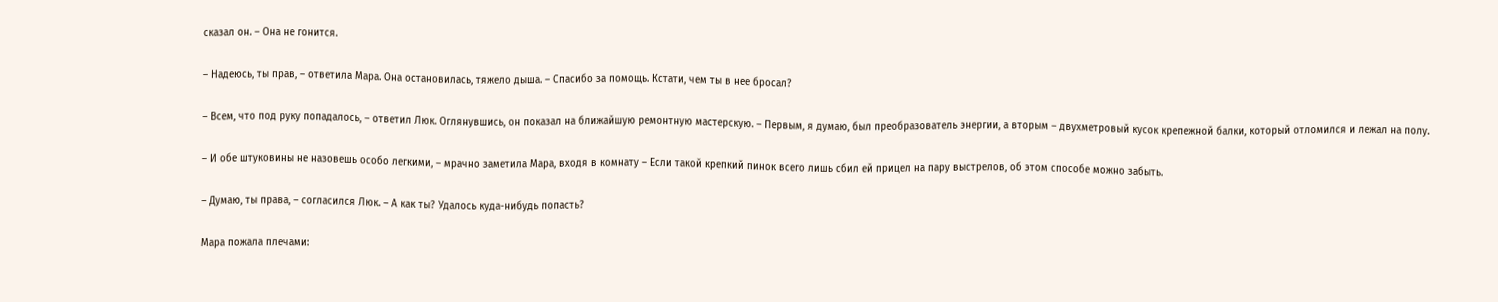сказал он. – Она не гонится.

– Надеюсь, ты прав, – ответила Мара. Она остановилась, тяжело дыша. – Спасибо за помощь. Кстати, чем ты в нее бросал?

– Всем, что под руку попадалось, – ответил Люк. Оглянувшись, он показал на ближайшую ремонтную мастерскую. – Первым, я думаю, был преобразователь энергии, а вторым – двухметровый кусок крепежной балки, который отломился и лежал на полу.

– И обе штуковины не назовешь особо легкими, – мрачно заметила Мара, входя в комнату – Если такой крепкий пинок всего лишь сбил ей прицел на пару выстрелов, об этом способе можно забыть.

– Думаю, ты права, – согласился Люк. – А как ты? Удалось куда-нибудь попасть?

Мара пожала плечами: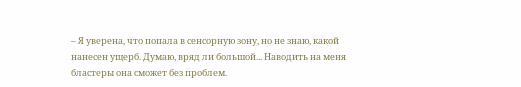– Я уверена, что попала в сенсорную зону, но не знаю, какой нанесен ущерб. Думаю, вряд ли большой... Наводить на меня бластеры она сможет без проблем.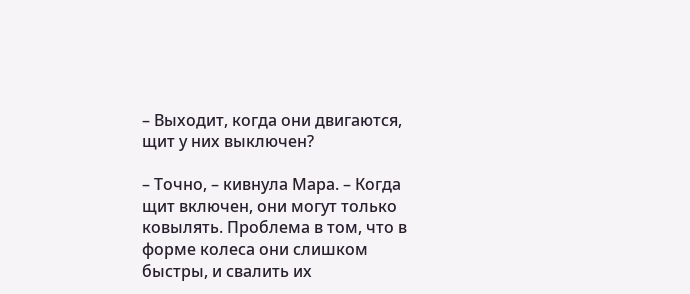– Выходит, когда они двигаются, щит у них выключен?

– Точно, – кивнула Мара. – Когда щит включен, они могут только ковылять. Проблема в том, что в форме колеса они слишком быстры, и свалить их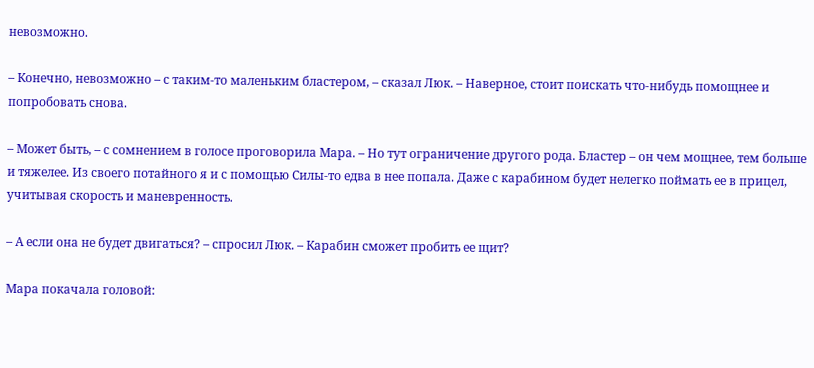невозможно.

– Конечно, невозможно – с таким-то маленьким бластером, – сказал Люк. – Наверное, стоит поискать что-нибудь помощнее и попробовать снова.

– Может быть, – с сомнением в голосе проговорила Мара. – Но тут ограничение другого рода. Бластер – он чем мощнее, тем больше и тяжелее. Из своего потайного я и с помощью Силы-то едва в нее попала. Даже с карабином будет нелегко поймать ее в прицел, учитывая скорость и маневренность.

– А если она не будет двигаться? – спросил Люк. – Карабин сможет пробить ее щит?

Мара покачала головой: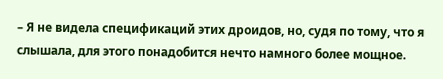– Я не видела спецификаций этих дроидов, но, судя по тому, что я слышала, для этого понадобится нечто намного более мощное.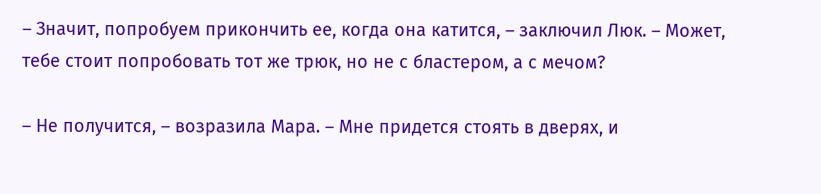– Значит, попробуем прикончить ее, когда она катится, – заключил Люк. – Может, тебе стоит попробовать тот же трюк, но не с бластером, а с мечом?

– Не получится, – возразила Мара. – Мне придется стоять в дверях, и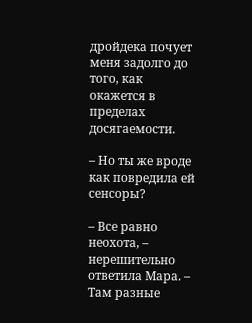дройдека почует меня задолго до того, как окажется в пределах досягаемости.

– Но ты же вроде как повредила ей сенсоры?

– Все равно неохота, – нерешительно ответила Мара. – Там разные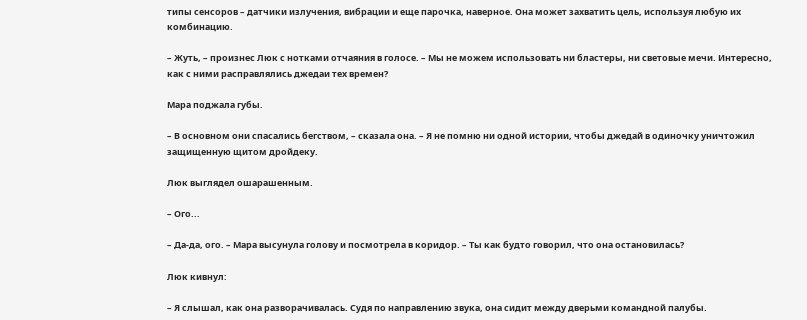типы сенсоров – датчики излучения, вибрации и еще парочка, наверное. Она может захватить цель, используя любую их комбинацию.

– Жуть, – произнес Люк с нотками отчаяния в голосе. – Мы не можем использовать ни бластеры, ни световые мечи. Интересно, как с ними расправлялись джедаи тех времен?

Мара поджала губы.

– В основном они спасались бегством, – сказала она. – Я не помню ни одной истории, чтобы джедай в одиночку уничтожил защищенную щитом дройдеку.

Люк выглядел ошарашенным.

– Ого...

– Да-да, ого. – Мара высунула голову и посмотрела в коридор. – Ты как будто говорил, что она остановилась?

Люк кивнул:

– Я слышал, как она разворачивалась. Судя по направлению звука, она сидит между дверьми командной палубы.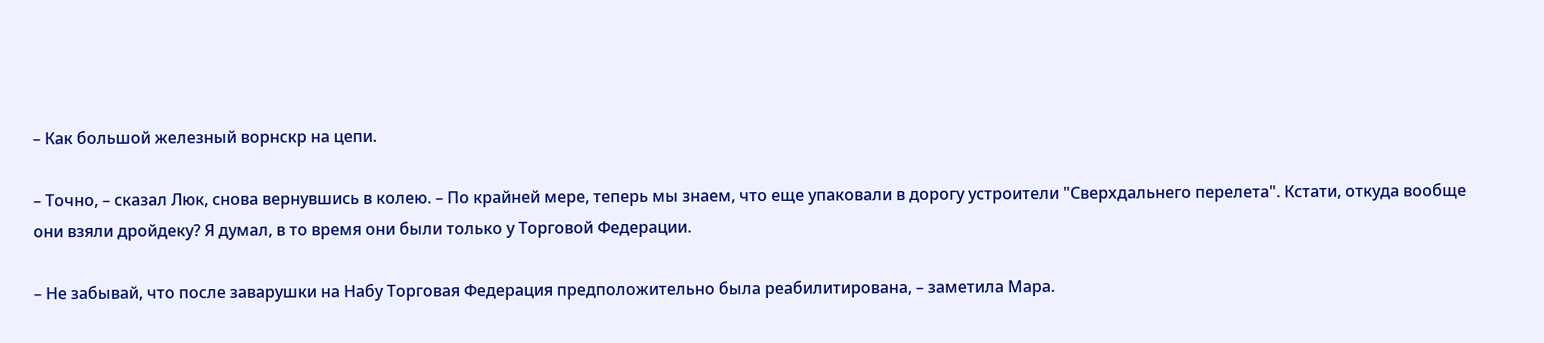– Как большой железный ворнскр на цепи.

– Точно, – сказал Люк, снова вернувшись в колею. – По крайней мере, теперь мы знаем, что еще упаковали в дорогу устроители "Сверхдальнего перелета". Кстати, откуда вообще они взяли дройдеку? Я думал, в то время они были только у Торговой Федерации.

– Не забывай, что после заварушки на Набу Торговая Федерация предположительно была реабилитирована, – заметила Мара.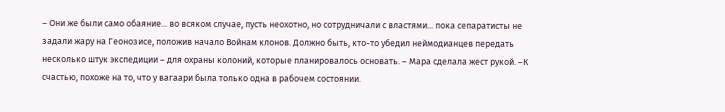– Они же были само обаяние... во всяком случае, пусть неохотно, но сотрудничали с властями... пока сепаратисты не задали жару на Геонозисе, положив начало Войнам клонов. Должно быть, кто-то убедил неймодианцев передать несколько штук экспедиции – для охраны колоний, которые планировалось основать. – Мара сделала жест рукой. –К счастью, похоже на то, что у вагаари была только одна в рабочем состоянии.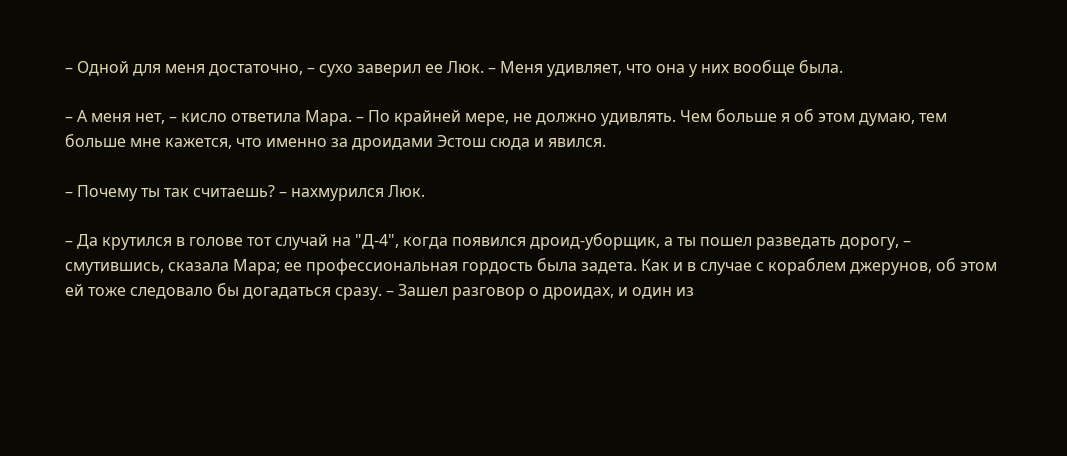– Одной для меня достаточно, – сухо заверил ее Люк. – Меня удивляет, что она у них вообще была.

– А меня нет, – кисло ответила Мара. – По крайней мере, не должно удивлять. Чем больше я об этом думаю, тем больше мне кажется, что именно за дроидами Эстош сюда и явился.

– Почему ты так считаешь? – нахмурился Люк.

– Да крутился в голове тот случай на "Д-4", когда появился дроид-уборщик, а ты пошел разведать дорогу, – смутившись, сказала Мара; ее профессиональная гордость была задета. Как и в случае с кораблем джерунов, об этом ей тоже следовало бы догадаться сразу. – Зашел разговор о дроидах, и один из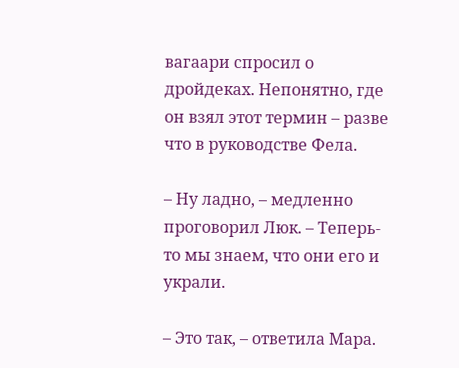вагаари спросил о дройдеках. Непонятно, где он взял этот термин – разве что в руководстве Фела.

– Ну ладно, – медленно проговорил Люк. – Теперь-то мы знаем, что они его и украли.

– Это так, – ответила Мара.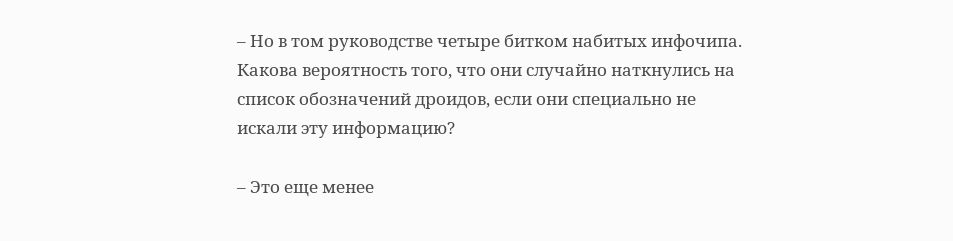– Но в том руководстве четыре битком набитых инфочипа. Какова вероятность того, что они случайно наткнулись на список обозначений дроидов, если они специально не искали эту информацию?

– Это еще менее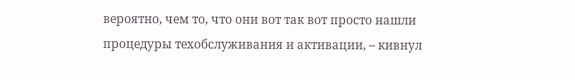вероятно, чем то, что они вот так вот просто нашли процедуры техобслуживания и активации, – кивнул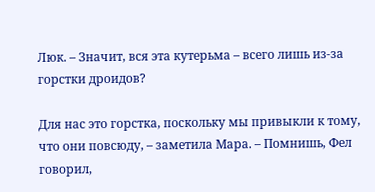Люк. – Значит, вся эта кутерьма – всего лишь из-за горстки дроидов?

Для нас это горстка, поскольку мы привыкли к тому, что они повсюду, – заметила Мара. – Помнишь, Фел говорил,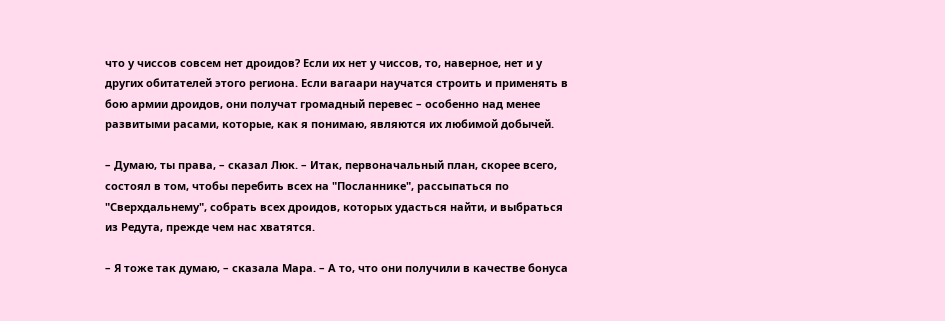что у чиссов совсем нет дроидов? Если их нет у чиссов, то, наверное, нет и у других обитателей этого региона. Если вагаари научатся строить и применять в бою армии дроидов, они получат громадный перевес – особенно над менее развитыми расами, которые, как я понимаю, являются их любимой добычей.

– Думаю, ты права, – сказал Люк. – Итак, первоначальный план, скорее всего, состоял в том, чтобы перебить всех на "Посланнике", рассыпаться по "Сверхдальнему", собрать всех дроидов, которых удасться найти, и выбраться из Редута, прежде чем нас хватятся.

– Я тоже так думаю, – сказала Мара. – А то, что они получили в качестве бонуса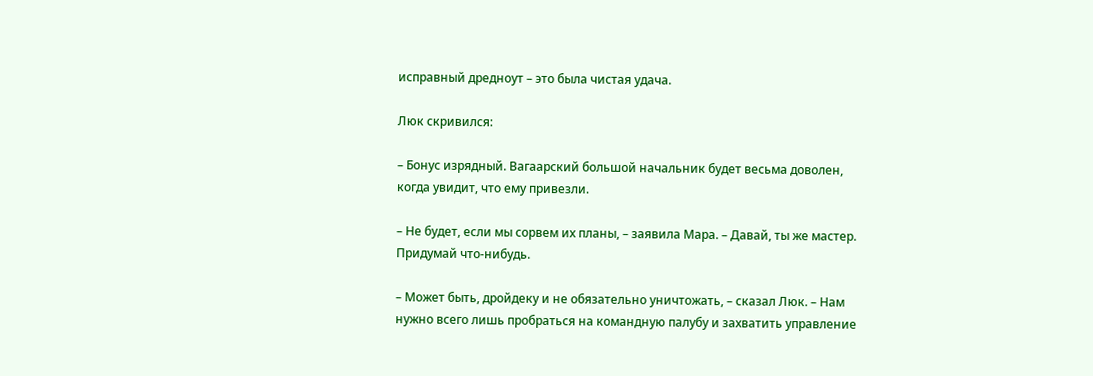исправный дредноут – это была чистая удача.

Люк скривился:

– Бонус изрядный. Вагаарский большой начальник будет весьма доволен, когда увидит, что ему привезли.

– Не будет, если мы сорвем их планы, – заявила Мара. – Давай, ты же мастер. Придумай что-нибудь.

– Может быть, дройдеку и не обязательно уничтожать, – сказал Люк. – Нам нужно всего лишь пробраться на командную палубу и захватить управление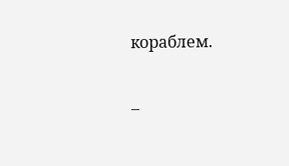кораблем.

–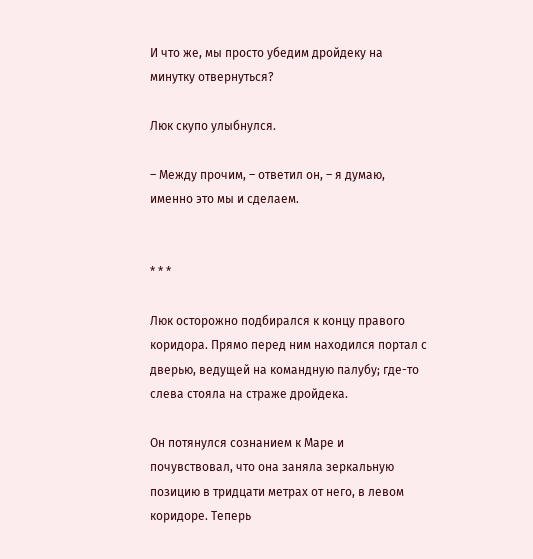И что же, мы просто убедим дройдеку на минутку отвернуться?

Люк скупо улыбнулся.

– Между прочим, – ответил он, – я думаю, именно это мы и сделаем.


* * *

Люк осторожно подбирался к концу правого коридора. Прямо перед ним находился портал с дверью, ведущей на командную палубу; где-то слева стояла на страже дройдека.

Он потянулся сознанием к Маре и почувствовал, что она заняла зеркальную позицию в тридцати метрах от него, в левом коридоре. Теперь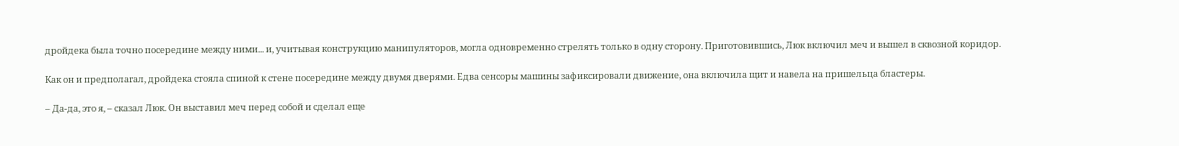дройдека была точно посередине между ними... и, учитывая конструкцию манипуляторов, могла одновременно стрелять только в одну сторону. Приготовившись, Люк включил меч и вышел в сквозной коридор.

Как он и предполагал, дройдека стояла спиной к стене посередине между двумя дверями. Едва сенсоры машины зафиксировали движение, она включила щит и навела на пришельца бластеры.

– Да-да, это я, – сказал Люк. Он выставил меч перед собой и сделал еще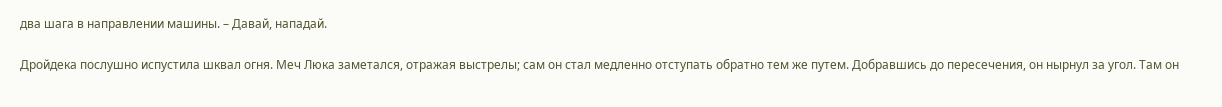два шага в направлении машины. – Давай, нападай.

Дройдека послушно испустила шквал огня. Меч Люка заметался, отражая выстрелы; сам он стал медленно отступать обратно тем же путем. Добравшись до пересечения, он нырнул за угол. Там он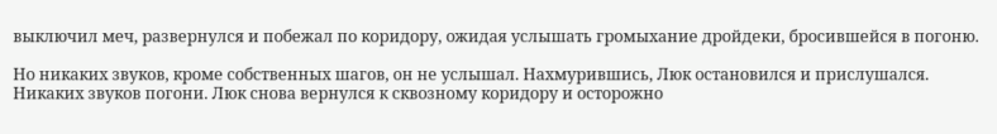выключил меч, развернулся и побежал по коридору, ожидая услышать громыхание дройдеки, бросившейся в погоню.

Но никаких звуков, кроме собственных шагов, он не услышал. Нахмурившись, Люк остановился и прислушался. Никаких звуков погони. Люк снова вернулся к сквозному коридору и осторожно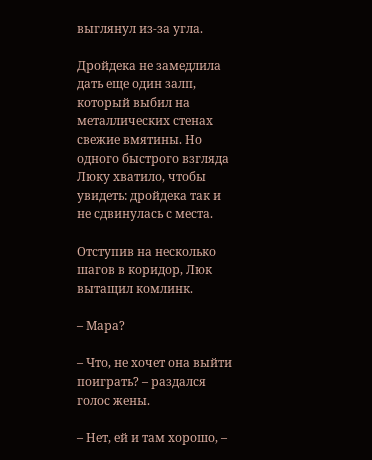выглянул из-за угла.

Дройдека не замедлила дать еще один залп, который выбил на металлических стенах свежие вмятины. Но одного быстрого взгляда Люку хватило, чтобы увидеть: дройдека так и не сдвинулась с места.

Отступив на несколько шагов в коридор, Люк вытащил комлинк.

– Мара?

– Что, не хочет она выйти поиграть? – раздался голос жены.

– Нет, ей и там хорошо, –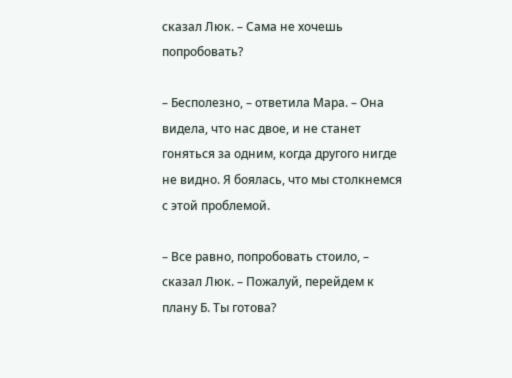сказал Люк. – Сама не хочешь попробовать?

– Бесполезно, – ответила Мара. – Она видела, что нас двое, и не станет гоняться за одним, когда другого нигде не видно. Я боялась, что мы столкнемся с этой проблемой.

– Все равно, попробовать стоило, – сказал Люк. – Пожалуй, перейдем к плану Б. Ты готова?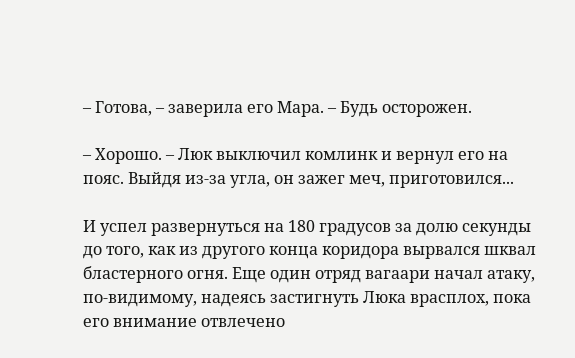– Готова, – заверила его Мара. – Будь осторожен.

– Хорошо. – Люк выключил комлинк и вернул его на пояс. Выйдя из-за угла, он зажег меч, приготовился...

И успел развернуться на 180 градусов за долю секунды до того, как из другого конца коридора вырвался шквал бластерного огня. Еще один отряд вагаари начал атаку, по-видимому, надеясь застигнуть Люка врасплох, пока его внимание отвлечено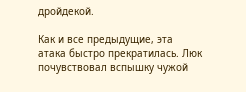дройдекой.

Как и все предыдущие, эта атака быстро прекратилась. Люк почувствовал вспышку чужой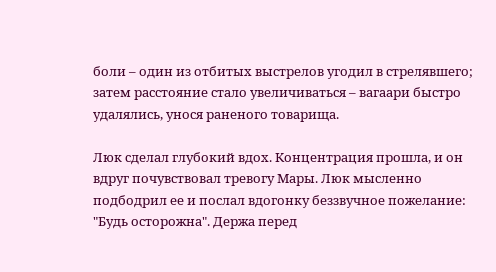боли – один из отбитых выстрелов угодил в стрелявшего; затем расстояние стало увеличиваться – вагаари быстро удалялись, унося раненого товарища.

Люк сделал глубокий вдох. Концентрация прошла, и он вдруг почувствовал тревогу Мары. Люк мысленно подбодрил ее и послал вдогонку беззвучное пожелание: "Будь осторожна". Держа перед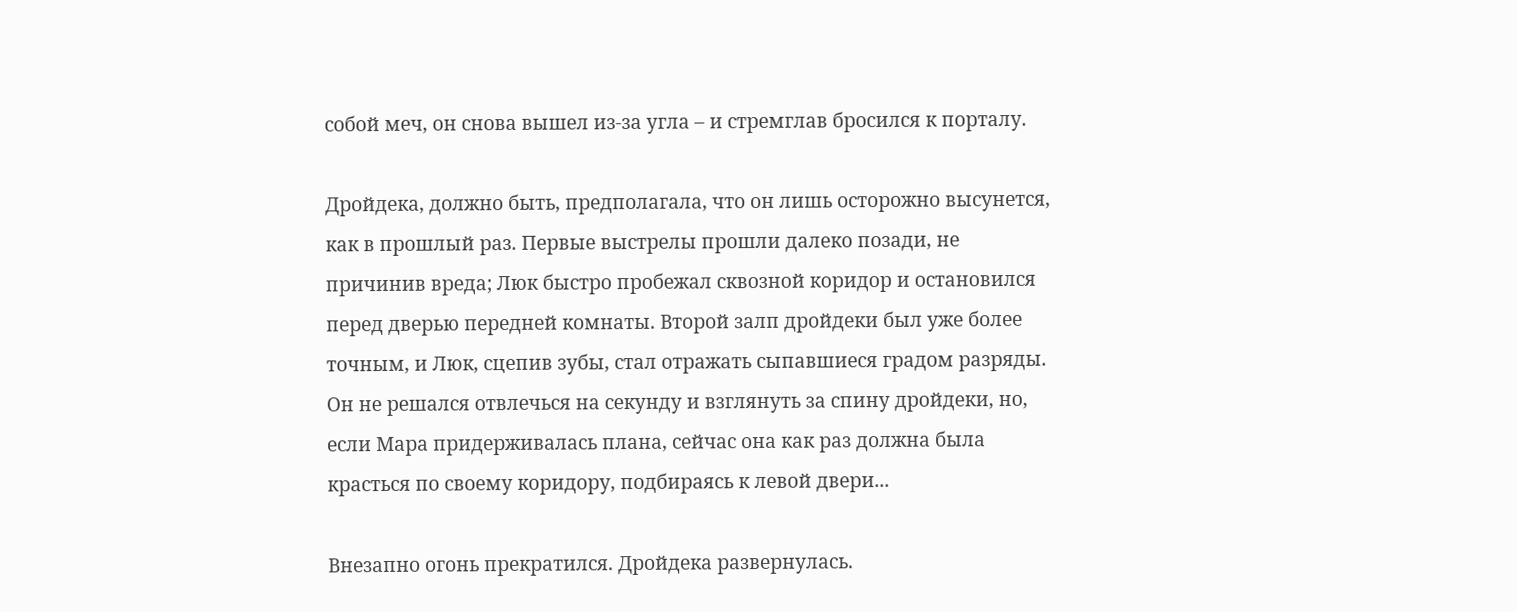собой меч, он снова вышел из-за угла – и стремглав бросился к порталу.

Дройдека, должно быть, предполагала, что он лишь осторожно высунется, как в прошлый раз. Первые выстрелы прошли далеко позади, не причинив вреда; Люк быстро пробежал сквозной коридор и остановился перед дверью передней комнаты. Второй залп дройдеки был уже более точным, и Люк, сцепив зубы, стал отражать сыпавшиеся градом разряды. Он не решался отвлечься на секунду и взглянуть за спину дройдеки, но, если Мара придерживалась плана, сейчас она как раз должна была красться по своему коридору, подбираясь к левой двери...

Внезапно огонь прекратился. Дройдека развернулась.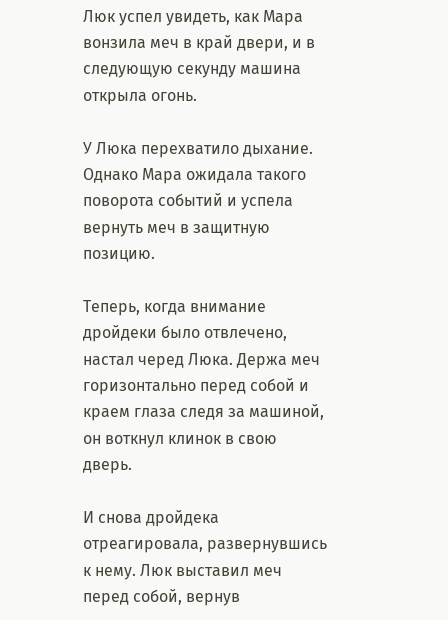Люк успел увидеть, как Мара вонзила меч в край двери, и в следующую секунду машина открыла огонь.

У Люка перехватило дыхание. Однако Мара ожидала такого поворота событий и успела вернуть меч в защитную позицию.

Теперь, когда внимание дройдеки было отвлечено, настал черед Люка. Держа меч горизонтально перед собой и краем глаза следя за машиной, он воткнул клинок в свою дверь.

И снова дройдека отреагировала, развернувшись к нему. Люк выставил меч перед собой, вернув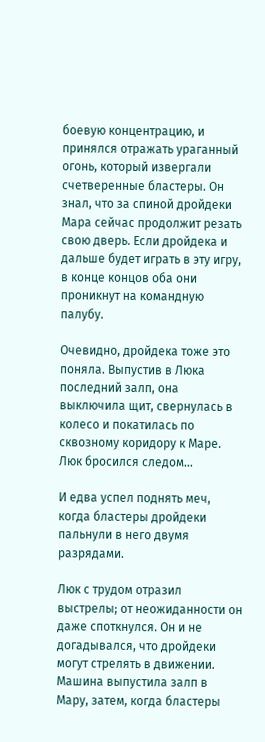боевую концентрацию, и принялся отражать ураганный огонь, который извергали счетверенные бластеры. Он знал, что за спиной дройдеки Мара сейчас продолжит резать свою дверь. Если дройдека и дальше будет играть в эту игру, в конце концов оба они проникнут на командную палубу.

Очевидно, дройдека тоже это поняла. Выпустив в Люка последний залп, она выключила щит, свернулась в колесо и покатилась по сквозному коридору к Маре. Люк бросился следом...

И едва успел поднять меч, когда бластеры дройдеки пальнули в него двумя разрядами.

Люк с трудом отразил выстрелы; от неожиданности он даже споткнулся. Он и не догадывался, что дройдеки могут стрелять в движении. Машина выпустила залп в Мару, затем, когда бластеры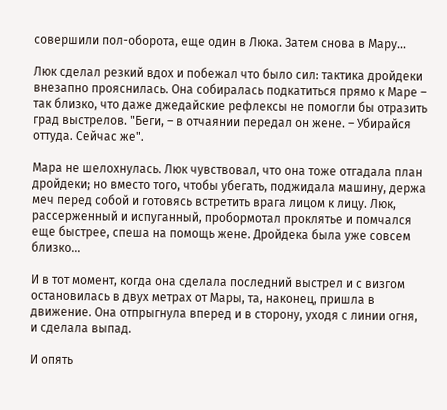совершили пол-оборота, еще один в Люка. Затем снова в Мару...

Люк сделал резкий вдох и побежал что было сил: тактика дройдеки внезапно прояснилась. Она собиралась подкатиться прямо к Маре – так близко, что даже джедайские рефлексы не помогли бы отразить град выстрелов. "Беги, – в отчаянии передал он жене. – Убирайся оттуда. Сейчас же".

Мара не шелохнулась. Люк чувствовал, что она тоже отгадала план дройдеки; но вместо того, чтобы убегать, поджидала машину, держа меч перед собой и готовясь встретить врага лицом к лицу. Люк, рассерженный и испуганный, пробормотал проклятье и помчался еще быстрее, спеша на помощь жене. Дройдека была уже совсем близко...

И в тот момент, когда она сделала последний выстрел и с визгом остановилась в двух метрах от Мары, та, наконец, пришла в движение. Она отпрыгнула вперед и в сторону, уходя с линии огня, и сделала выпад.

И опять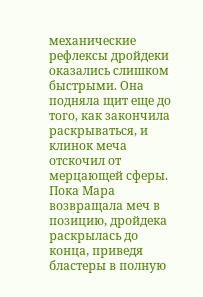механические рефлексы дройдеки оказались слишком быстрыми. Она подняла щит еще до того, как закончила раскрываться, и клинок меча отскочил от мерцающей сферы. Пока Мара возвращала меч в позицию, дройдека раскрылась до конца, приведя бластеры в полную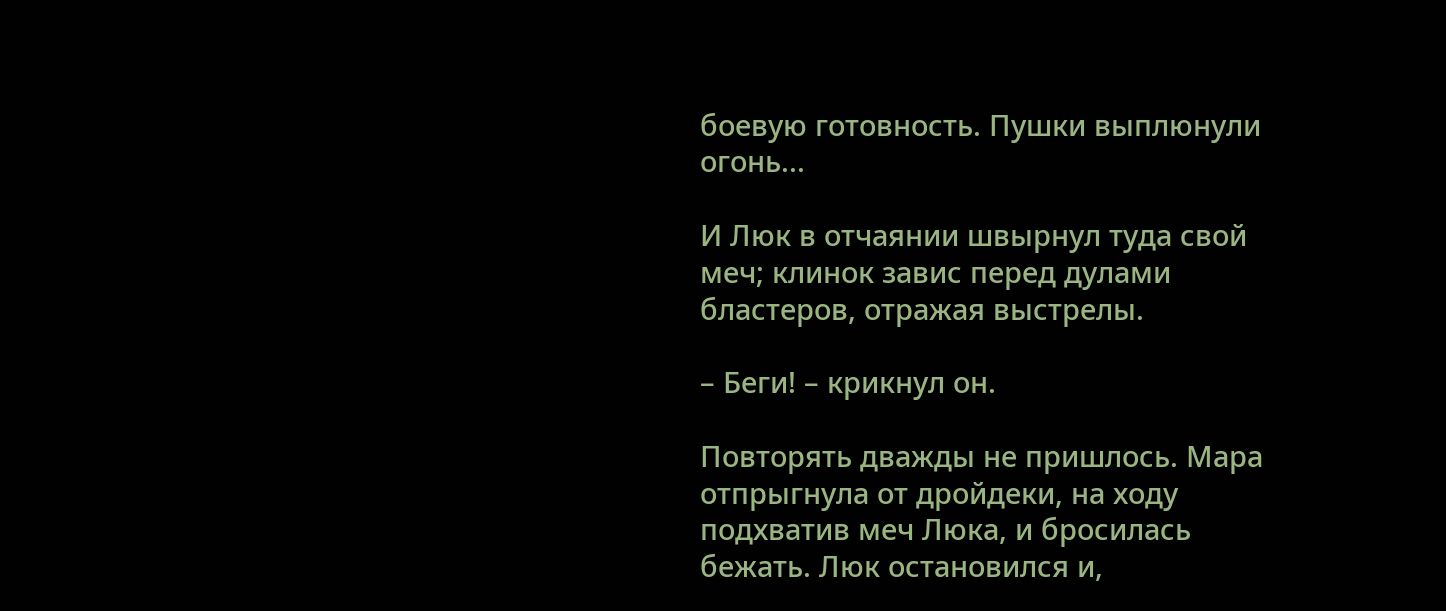боевую готовность. Пушки выплюнули огонь...

И Люк в отчаянии швырнул туда свой меч; клинок завис перед дулами бластеров, отражая выстрелы.

– Беги! – крикнул он.

Повторять дважды не пришлось. Мара отпрыгнула от дройдеки, на ходу подхватив меч Люка, и бросилась бежать. Люк остановился и,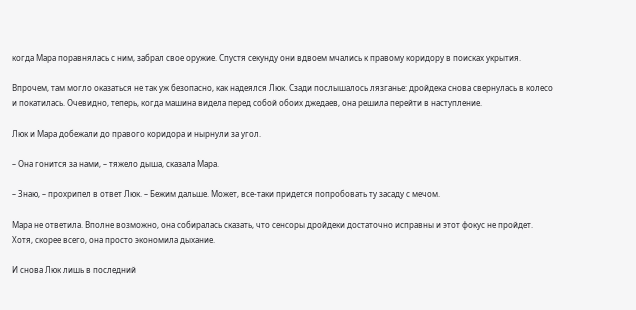когда Мара поравнялась с ним, забрал свое оружие. Спустя секунду они вдвоем мчались к правому коридору в поисках укрытия.

Впрочем, там могло оказаться не так уж безопасно, как надеялся Люк. Сзади послышалось лязганье: дройдека снова свернулась в колесо и покатилась. Очевидно, теперь, когда машина видела перед собой обоих джедаев, она решила перейти в наступление.

Люк и Мара добежали до правого коридора и нырнули за угол.

– Она гонится за нами, – тяжело дыша, сказала Мара.

– Знаю, – прохрипел в ответ Люк. – Бежим дальше. Может, все-таки придется попробовать ту засаду с мечом.

Мара не ответила. Вполне возможно, она собиралась сказать, что сенсоры дройдеки достаточно исправны и этот фокус не пройдет. Хотя, скорее всего, она просто экономила дыхание.

И снова Люк лишь в последний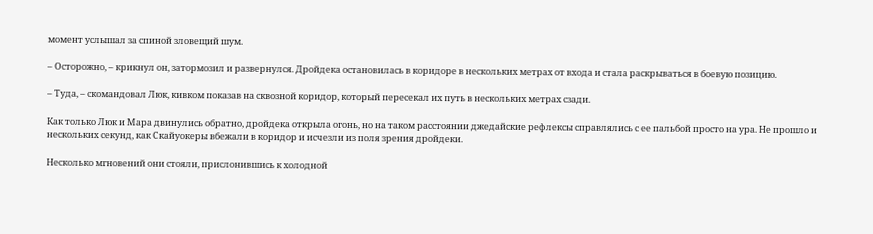момент услышал за спиной зловещий шум.

– Осторожно, – крикнул он, затормозил и развернулся. Дройдека остановилась в коридоре в нескольких метрах от входа и стала раскрываться в боевую позицию.

– Туда, – скомандовал Люк, кивком показав на сквозной коридор, который пересекал их путь в нескольких метрах сзади.

Как только Люк и Мара двинулись обратно, дройдека открыла огонь, но на таком расстоянии джедайские рефлексы справлялись с ее пальбой просто на ура. Не прошло и нескольких секунд, как Скайуокеры вбежали в коридор и исчезли из поля зрения дройдеки.

Несколько мгновений они стояли, прислонившись к холодной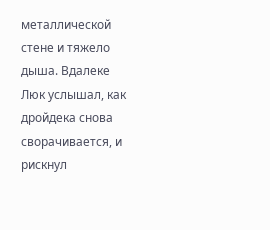металлической стене и тяжело дыша. Вдалеке Люк услышал, как дройдека снова сворачивается, и рискнул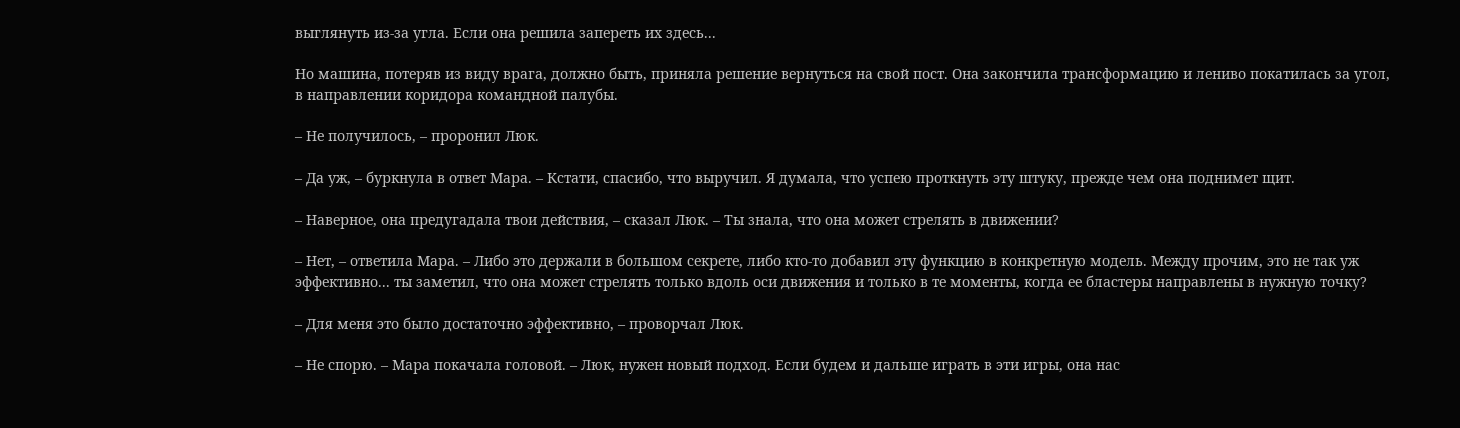выглянуть из-за угла. Если она решила запереть их здесь...

Но машина, потеряв из виду врага, должно быть, приняла решение вернуться на свой пост. Она закончила трансформацию и лениво покатилась за угол, в направлении коридора командной палубы.

– Не получилось, – проронил Люк.

– Да уж, – буркнула в ответ Мара. – Кстати, спасибо, что выручил. Я думала, что успею проткнуть эту штуку, прежде чем она поднимет щит.

– Наверное, она предугадала твои действия, – сказал Люк. – Ты знала, что она может стрелять в движении?

– Нет, – ответила Мара. – Либо это держали в большом секрете, либо кто-то добавил эту функцию в конкретную модель. Между прочим, это не так уж эффективно... ты заметил, что она может стрелять только вдоль оси движения и только в те моменты, когда ее бластеры направлены в нужную точку?

– Для меня это было достаточно эффективно, – проворчал Люк.

– Не спорю. – Мара покачала головой. – Люк, нужен новый подход. Если будем и дальше играть в эти игры, она нас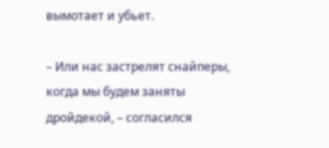вымотает и убьет.

– Или нас застрелят снайперы, когда мы будем заняты дройдекой, – согласился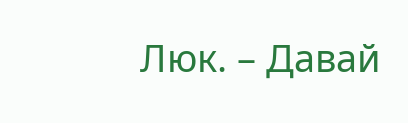Люк. – Давай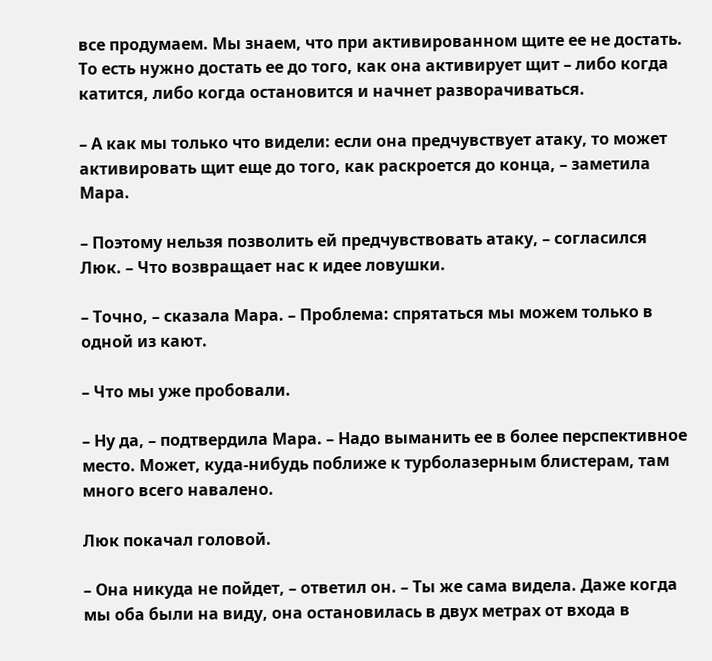все продумаем. Мы знаем, что при активированном щите ее не достать. То есть нужно достать ее до того, как она активирует щит – либо когда катится, либо когда остановится и начнет разворачиваться.

– А как мы только что видели: если она предчувствует атаку, то может активировать щит еще до того, как раскроется до конца, – заметила Мара.

– Поэтому нельзя позволить ей предчувствовать атаку, – согласился Люк. – Что возвращает нас к идее ловушки.

– Точно, – сказала Мара. – Проблема: спрятаться мы можем только в одной из кают.

– Что мы уже пробовали.

– Ну да, – подтвердила Мара. – Надо выманить ее в более перспективное место. Может, куда-нибудь поближе к турболазерным блистерам, там много всего навалено.

Люк покачал головой.

– Она никуда не пойдет, – ответил он. – Ты же сама видела. Даже когда мы оба были на виду, она остановилась в двух метрах от входа в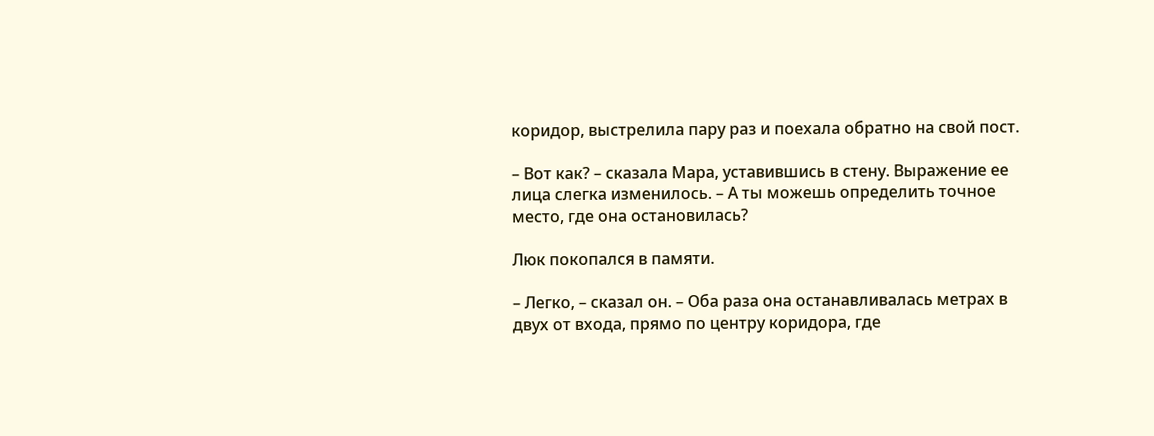коридор, выстрелила пару раз и поехала обратно на свой пост.

– Вот как? – сказала Мара, уставившись в стену. Выражение ее лица слегка изменилось. – А ты можешь определить точное место, где она остановилась?

Люк покопался в памяти.

– Легко, – сказал он. – Оба раза она останавливалась метрах в двух от входа, прямо по центру коридора, где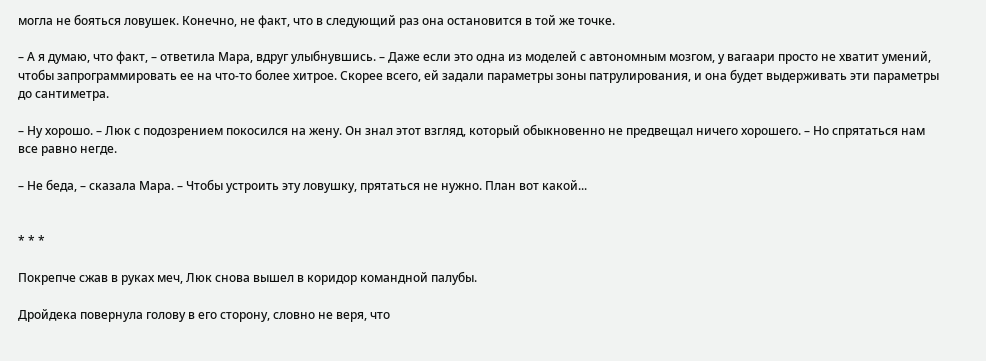могла не бояться ловушек. Конечно, не факт, что в следующий раз она остановится в той же точке.

– А я думаю, что факт, – ответила Мара, вдруг улыбнувшись. – Даже если это одна из моделей с автономным мозгом, у вагаари просто не хватит умений, чтобы запрограммировать ее на что-то более хитрое. Скорее всего, ей задали параметры зоны патрулирования, и она будет выдерживать эти параметры до сантиметра.

– Ну хорошо. – Люк с подозрением покосился на жену. Он знал этот взгляд, который обыкновенно не предвещал ничего хорошего. – Но спрятаться нам все равно негде.

– Не беда, – сказала Мара. – Чтобы устроить эту ловушку, прятаться не нужно. План вот какой...


* * *

Покрепче сжав в руках меч, Люк снова вышел в коридор командной палубы.

Дройдека повернула голову в его сторону, словно не веря, что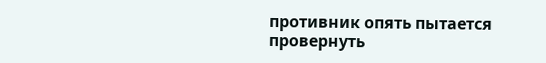противник опять пытается провернуть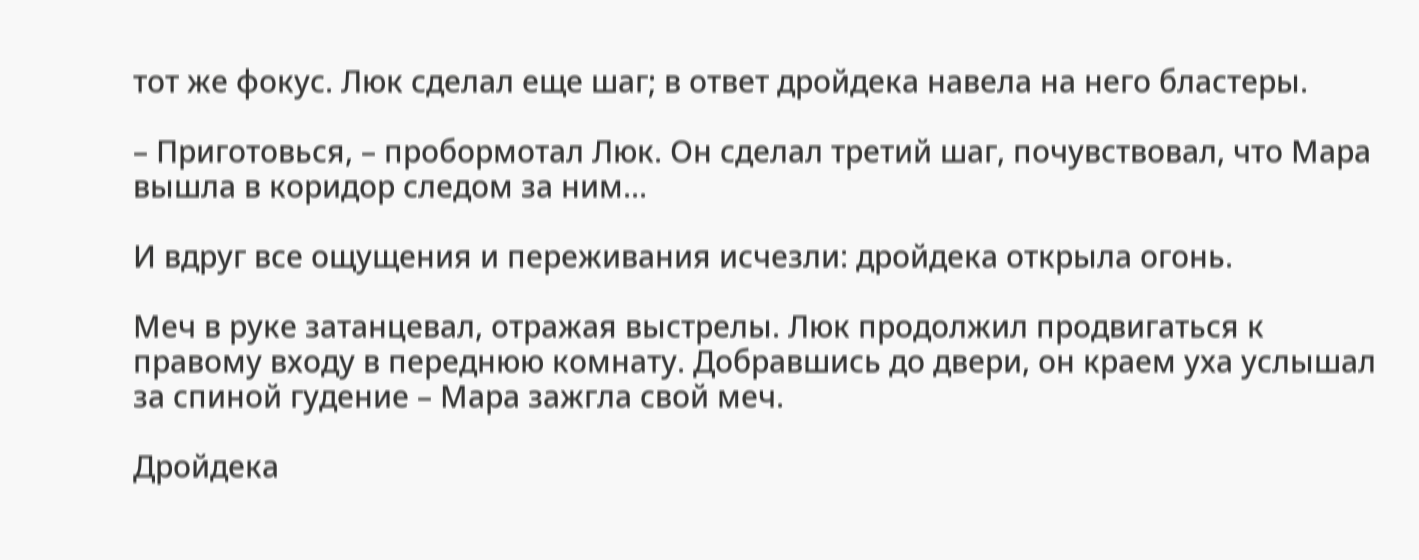тот же фокус. Люк сделал еще шаг; в ответ дройдека навела на него бластеры.

– Приготовься, – пробормотал Люк. Он сделал третий шаг, почувствовал, что Мара вышла в коридор следом за ним...

И вдруг все ощущения и переживания исчезли: дройдека открыла огонь.

Меч в руке затанцевал, отражая выстрелы. Люк продолжил продвигаться к правому входу в переднюю комнату. Добравшись до двери, он краем уха услышал за спиной гудение – Мара зажгла свой меч.

Дройдека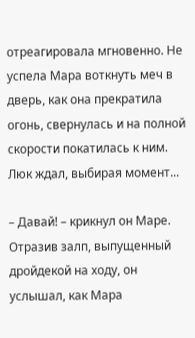отреагировала мгновенно. Не успела Мара воткнуть меч в дверь, как она прекратила огонь, свернулась и на полной скорости покатилась к ним. Люк ждал, выбирая момент...

– Давай! – крикнул он Маре. Отразив залп, выпущенный дройдекой на ходу, он услышал, как Мара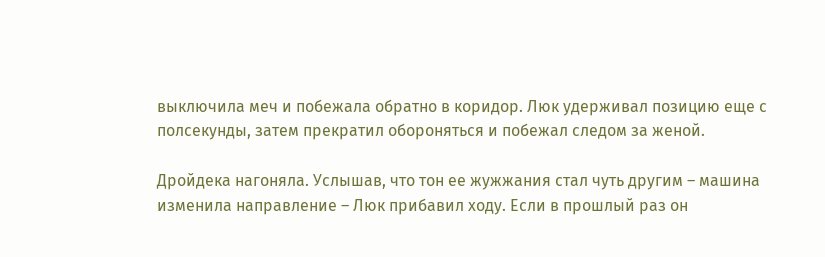выключила меч и побежала обратно в коридор. Люк удерживал позицию еще с полсекунды, затем прекратил обороняться и побежал следом за женой.

Дройдека нагоняла. Услышав, что тон ее жужжания стал чуть другим – машина изменила направление – Люк прибавил ходу. Если в прошлый раз он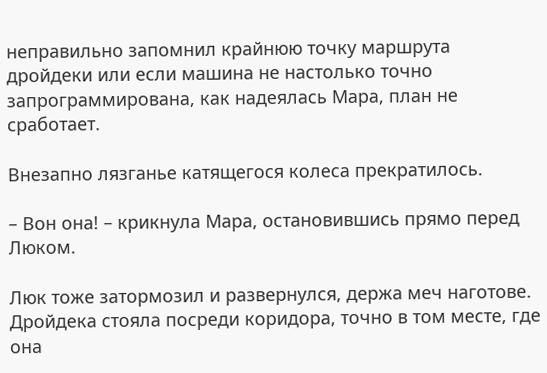неправильно запомнил крайнюю точку маршрута дройдеки или если машина не настолько точно запрограммирована, как надеялась Мара, план не сработает.

Внезапно лязганье катящегося колеса прекратилось.

– Вон она! – крикнула Мара, остановившись прямо перед Люком.

Люк тоже затормозил и развернулся, держа меч наготове. Дройдека стояла посреди коридора, точно в том месте, где она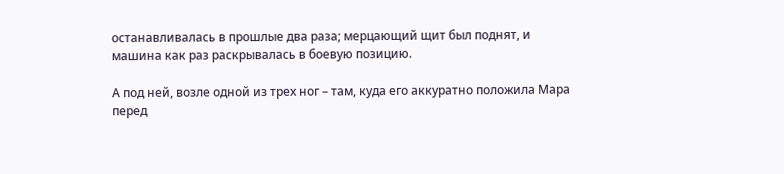останавливалась в прошлые два раза; мерцающий щит был поднят, и машина как раз раскрывалась в боевую позицию.

А под ней, возле одной из трех ног – там, куда его аккуратно положила Мара перед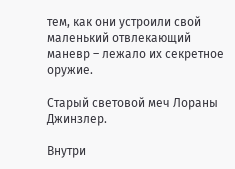тем, как они устроили свой маленький отвлекающий маневр – лежало их секретное оружие.

Старый световой меч Лораны Джинзлер.

Внутри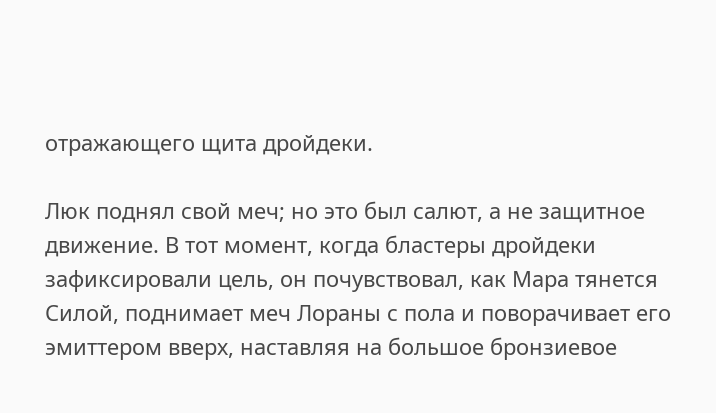отражающего щита дройдеки.

Люк поднял свой меч; но это был салют, а не защитное движение. В тот момент, когда бластеры дройдеки зафиксировали цель, он почувствовал, как Мара тянется Силой, поднимает меч Лораны с пола и поворачивает его эмиттером вверх, наставляя на большое бронзиевое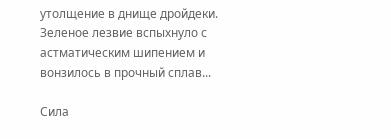утолщение в днище дройдеки. Зеленое лезвие вспыхнуло с астматическим шипением и вонзилось в прочный сплав...

Сила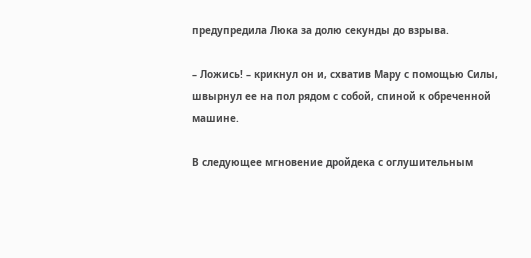предупредила Люка за долю секунды до взрыва.

– Ложись! – крикнул он и, схватив Мару с помощью Силы, швырнул ее на пол рядом с собой, спиной к обреченной машине.

В следующее мгновение дройдека с оглушительным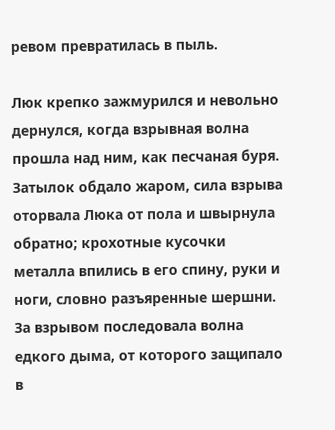ревом превратилась в пыль.

Люк крепко зажмурился и невольно дернулся, когда взрывная волна прошла над ним, как песчаная буря. Затылок обдало жаром, сила взрыва оторвала Люка от пола и швырнула обратно; крохотные кусочки металла впились в его спину, руки и ноги, словно разъяренные шершни. За взрывом последовала волна едкого дыма, от которого защипало в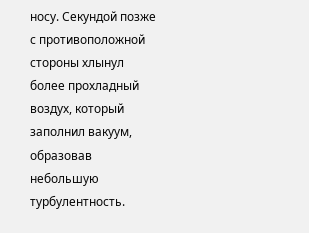носу. Секундой позже с противоположной стороны хлынул более прохладный воздух, который заполнил вакуум, образовав небольшую турбулентность.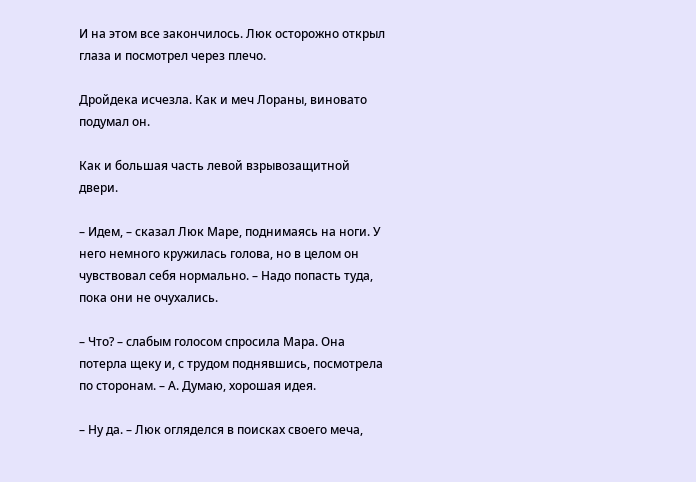И на этом все закончилось. Люк осторожно открыл глаза и посмотрел через плечо.

Дройдека исчезла. Как и меч Лораны, виновато подумал он.

Как и большая часть левой взрывозащитной двери.

– Идем, – сказал Люк Маре, поднимаясь на ноги. У него немного кружилась голова, но в целом он чувствовал себя нормально. – Надо попасть туда, пока они не очухались.

– Что? – слабым голосом спросила Мара. Она потерла щеку и, с трудом поднявшись, посмотрела по сторонам. – А. Думаю, хорошая идея.

– Ну да. – Люк огляделся в поисках своего меча,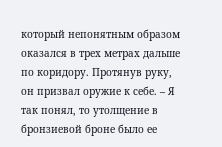который непонятным образом оказался в трех метрах дальше по коридору. Протянув руку, он призвал оружие к себе. – Я так понял, то утолщение в бронзиевой броне было ее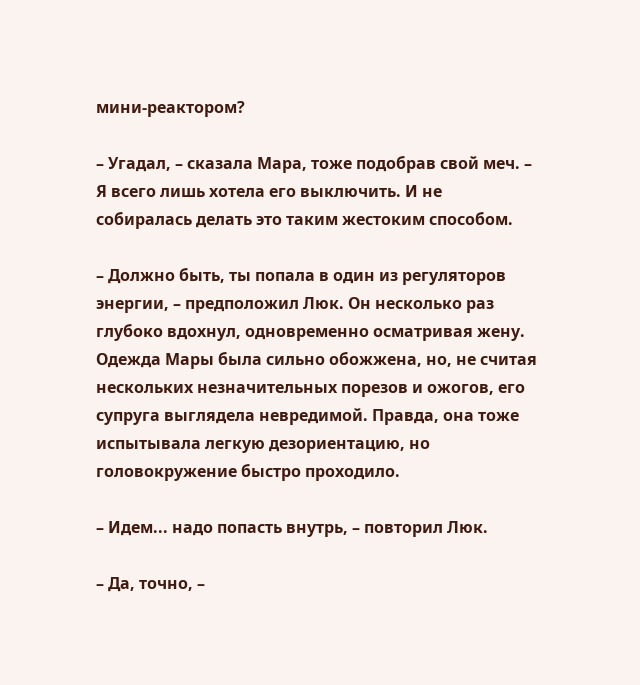мини-реактором?

– Угадал, – сказала Мара, тоже подобрав свой меч. – Я всего лишь хотела его выключить. И не собиралась делать это таким жестоким способом.

– Должно быть, ты попала в один из регуляторов энергии, – предположил Люк. Он несколько раз глубоко вдохнул, одновременно осматривая жену. Одежда Мары была сильно обожжена, но, не считая нескольких незначительных порезов и ожогов, его супруга выглядела невредимой. Правда, она тоже испытывала легкую дезориентацию, но головокружение быстро проходило.

– Идем... надо попасть внутрь, – повторил Люк.

– Да, точно, –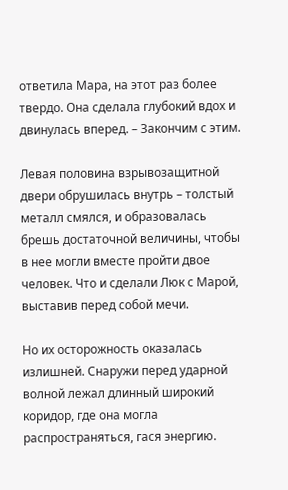ответила Мара, на этот раз более твердо. Она сделала глубокий вдох и двинулась вперед. – Закончим с этим.

Левая половина взрывозащитной двери обрушилась внутрь – толстый металл смялся, и образовалась брешь достаточной величины, чтобы в нее могли вместе пройти двое человек. Что и сделали Люк с Марой, выставив перед собой мечи.

Но их осторожность оказалась излишней. Снаружи перед ударной волной лежал длинный широкий коридор, где она могла распространяться, гася энергию.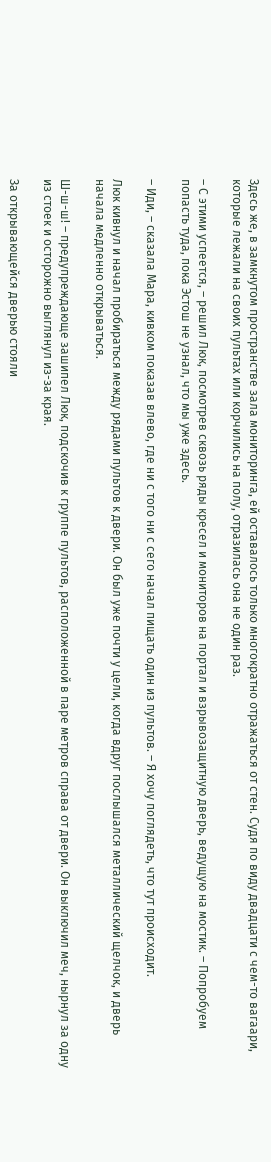Здесь же, в замкнутом пространстве зала мониторинга, ей оставалось только многократно отражаться от стен. Судя по виду двадцати с чем-то вагаари, которые лежали на своих пультах или корчились на полу, отразилась она не один раз.

– С этими успеется, – решил Люк, посмотрев сквозь ряды кресел и мониторов на портал и взрывозащитную дверь, ведущую на мостик. – Попробуем попасть туда, пока Эстош не узнал, что мы уже здесь.

– Иди, – сказала Мара, кивком показав влево, где ни с того ни с сего начал пищать один из пультов. – Я хочу поглядеть, что тут происходит.

Люк кивнул и начал пробираться между рядами пультов к двери. Он был уже почти у цели, когда вдруг послышался металлический щелчок, и дверь начала медленно открываться.

Ш-ш-ш! – предупреждающе зашипел Люк, подскочив к группе пультов, расположенной в паре метров справа от двери. Он выключил меч, нырнул за одну из стоек и осторожно выглянул из-за края.

За открывающейся дверью стояли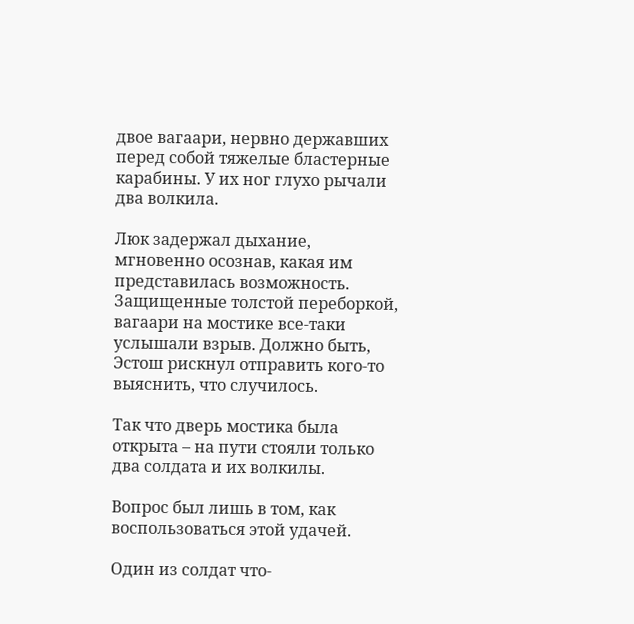двое вагаари, нервно державших перед собой тяжелые бластерные карабины. У их ног глухо рычали два волкила.

Люк задержал дыхание, мгновенно осознав, какая им представилась возможность. Защищенные толстой переборкой, вагаари на мостике все-таки услышали взрыв. Должно быть, Эстош рискнул отправить кого-то выяснить, что случилось.

Так что дверь мостика была открыта – на пути стояли только два солдата и их волкилы.

Вопрос был лишь в том, как воспользоваться этой удачей.

Один из солдат что-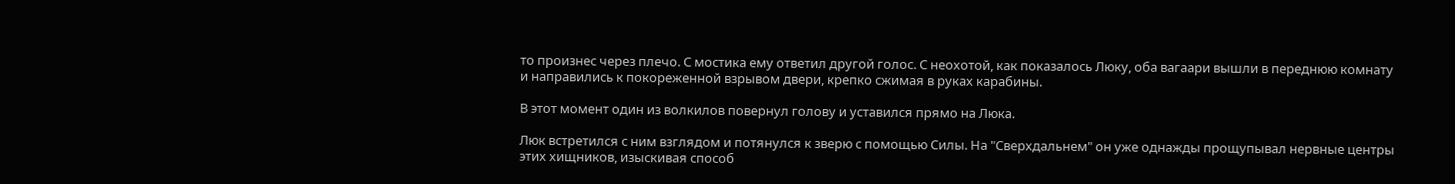то произнес через плечо. С мостика ему ответил другой голос. С неохотой, как показалось Люку, оба вагаари вышли в переднюю комнату и направились к покореженной взрывом двери, крепко сжимая в руках карабины.

В этот момент один из волкилов повернул голову и уставился прямо на Люка.

Люк встретился с ним взглядом и потянулся к зверю с помощью Силы. На "Сверхдальнем" он уже однажды прощупывал нервные центры этих хищников, изыскивая способ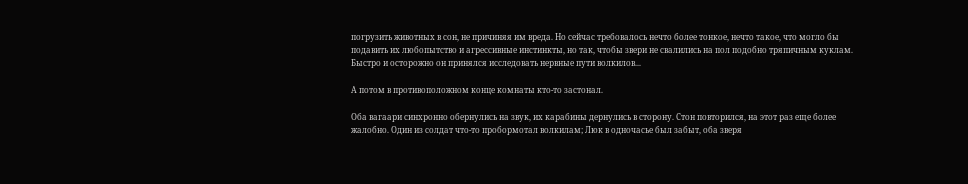погрузить животных в сон, не причиняя им вреда. Но сейчас требовалось нечто более тонкое, нечто такое, что могло бы подавить их любопытство и агрессивные инстинкты, но так, чтобы звери не свалились на пол подобно тряпичным куклам. Быстро и осторожно он принялся исследовать нервные пути волкилов...

А потом в противоположном конце комнаты кто-то застонал.

Оба вагаари синхронно обернулись на звук, их карабины дернулись в сторону. Стон повторился, на этот раз еще более жалобно. Один из солдат что-то пробормотал волкилам; Люк в одночасье был забыт, оба зверя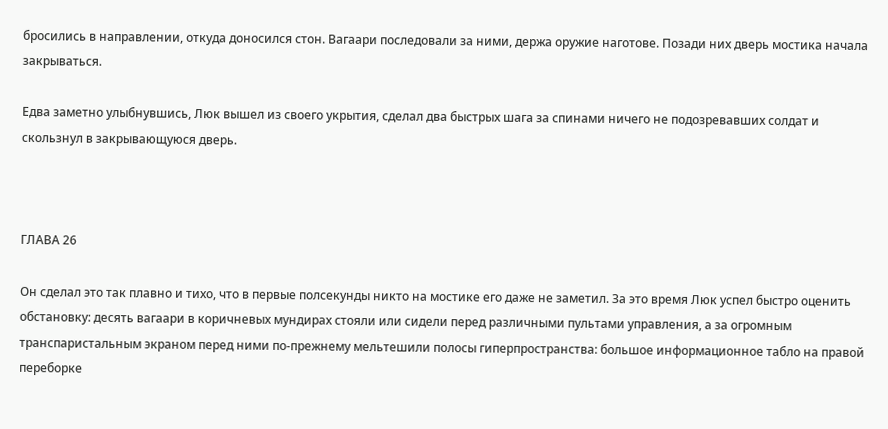бросились в направлении, откуда доносился стон. Вагаари последовали за ними, держа оружие наготове. Позади них дверь мостика начала закрываться.

Едва заметно улыбнувшись, Люк вышел из своего укрытия, сделал два быстрых шага за спинами ничего не подозревавших солдат и скользнул в закрывающуюся дверь.



ГЛАВА 26

Он сделал это так плавно и тихо, что в первые полсекунды никто на мостике его даже не заметил. За это время Люк успел быстро оценить обстановку: десять вагаари в коричневых мундирах стояли или сидели перед различными пультами управления, а за огромным транспаристальным экраном перед ними по-прежнему мельтешили полосы гиперпространства: большое информационное табло на правой переборке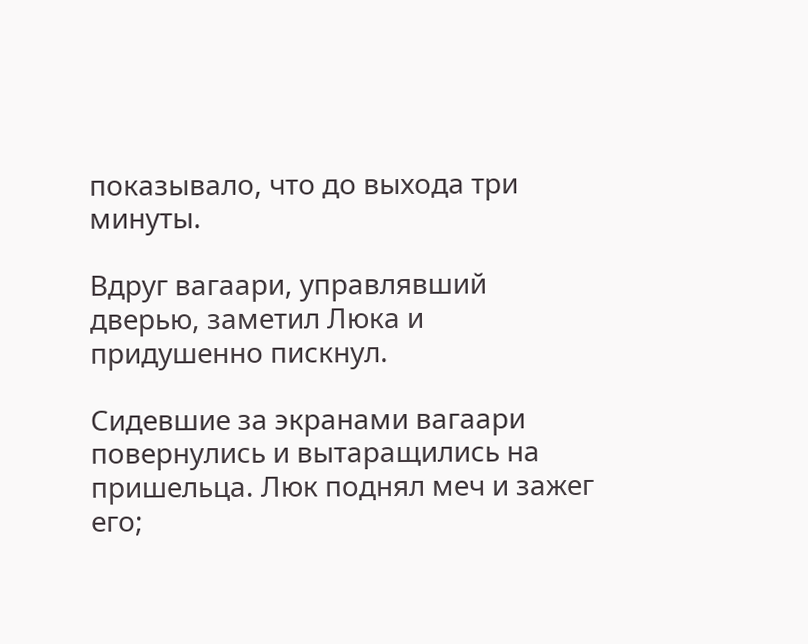показывало, что до выхода три минуты.

Вдруг вагаари, управлявший дверью, заметил Люка и придушенно пискнул.

Сидевшие за экранами вагаари повернулись и вытаращились на пришельца. Люк поднял меч и зажег его;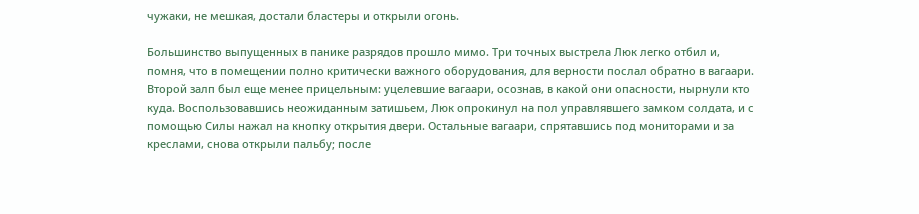чужаки, не мешкая, достали бластеры и открыли огонь.

Большинство выпущенных в панике разрядов прошло мимо. Три точных выстрела Люк легко отбил и, помня, что в помещении полно критически важного оборудования, для верности послал обратно в вагаари. Второй залп был еще менее прицельным: уцелевшие вагаари, осознав, в какой они опасности, нырнули кто куда. Воспользовавшись неожиданным затишьем, Люк опрокинул на пол управлявшего замком солдата, и с помощью Силы нажал на кнопку открытия двери. Остальные вагаари, спрятавшись под мониторами и за креслами, снова открыли пальбу; после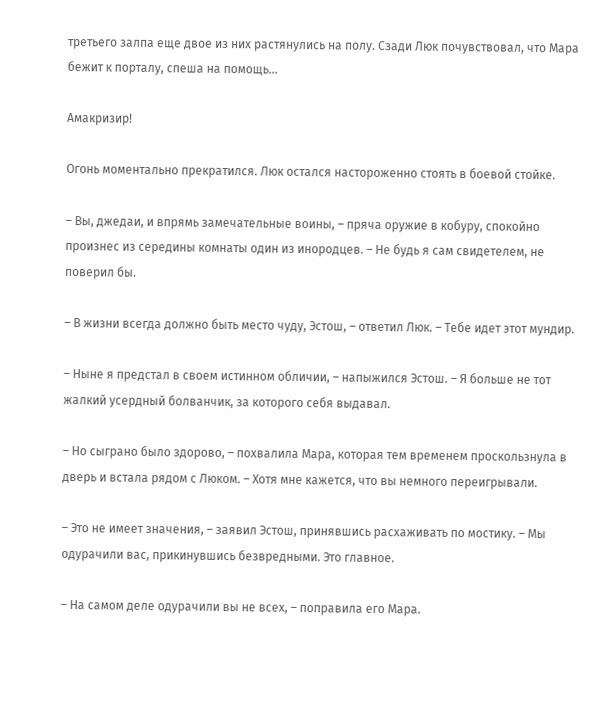третьего залпа еще двое из них растянулись на полу. Сзади Люк почувствовал, что Мара бежит к порталу, спеша на помощь...

Амакризир!

Огонь моментально прекратился. Люк остался настороженно стоять в боевой стойке.

– Вы, джедаи, и впрямь замечательные воины, – пряча оружие в кобуру, спокойно произнес из середины комнаты один из инородцев. – Не будь я сам свидетелем, не поверил бы.

– В жизни всегда должно быть место чуду, Эстош, – ответил Люк. – Тебе идет этот мундир.

– Ныне я предстал в своем истинном обличии, – напыжился Эстош. – Я больше не тот жалкий усердный болванчик, за которого себя выдавал.

– Но сыграно было здорово, – похвалила Мара, которая тем временем проскользнула в дверь и встала рядом с Люком. – Хотя мне кажется, что вы немного переигрывали.

– Это не имеет значения, – заявил Эстош, принявшись расхаживать по мостику. – Мы одурачили вас, прикинувшись безвредными. Это главное.

– На самом деле одурачили вы не всех, – поправила его Мара.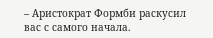– Аристократ Формби раскусил вас с самого начала.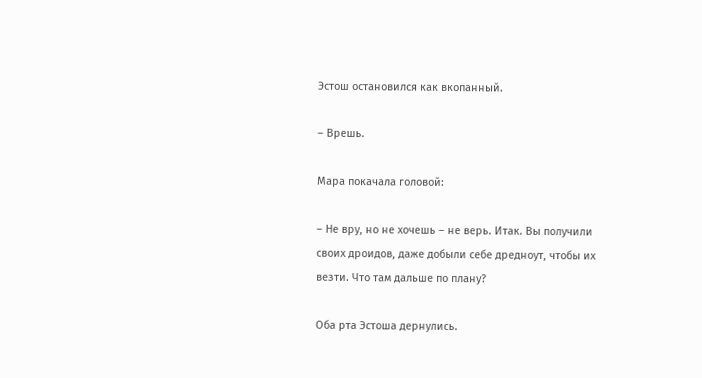Эстош остановился как вкопанный.

– Врешь.

Мара покачала головой:

– Не вру, но не хочешь – не верь. Итак. Вы получили своих дроидов, даже добыли себе дредноут, чтобы их везти. Что там дальше по плану?

Оба рта Эстоша дернулись.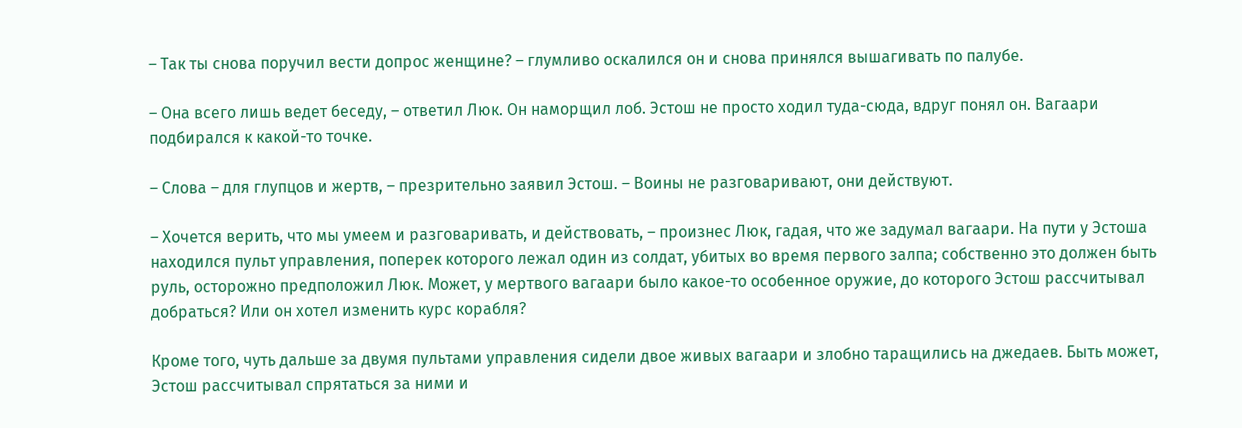– Так ты снова поручил вести допрос женщине? – глумливо оскалился он и снова принялся вышагивать по палубе.

– Она всего лишь ведет беседу, – ответил Люк. Он наморщил лоб. Эстош не просто ходил туда-сюда, вдруг понял он. Вагаари подбирался к какой-то точке.

– Слова – для глупцов и жертв, – презрительно заявил Эстош. – Воины не разговаривают, они действуют.

– Хочется верить, что мы умеем и разговаривать, и действовать, – произнес Люк, гадая, что же задумал вагаари. На пути у Эстоша находился пульт управления, поперек которого лежал один из солдат, убитых во время первого залпа; собственно это должен быть руль, осторожно предположил Люк. Может, у мертвого вагаари было какое-то особенное оружие, до которого Эстош рассчитывал добраться? Или он хотел изменить курс корабля?

Кроме того, чуть дальше за двумя пультами управления сидели двое живых вагаари и злобно таращились на джедаев. Быть может, Эстош рассчитывал спрятаться за ними и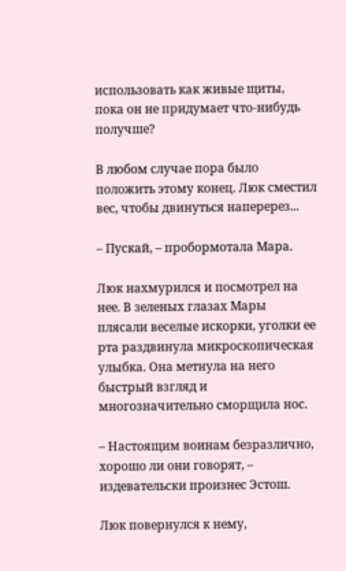использовать как живые щиты, пока он не придумает что-нибудь получше?

В любом случае пора было положить этому конец. Люк сместил вес, чтобы двинуться наперерез...

– Пускай, – пробормотала Мара.

Люк нахмурился и посмотрел на нее. В зеленых глазах Мары плясали веселые искорки, уголки ее рта раздвинула микроскопическая улыбка. Она метнула на него быстрый взгляд и многозначительно сморщила нос.

– Настоящим воинам безразлично, хорошо ли они говорят, – издевательски произнес Эстош.

Люк повернулся к нему,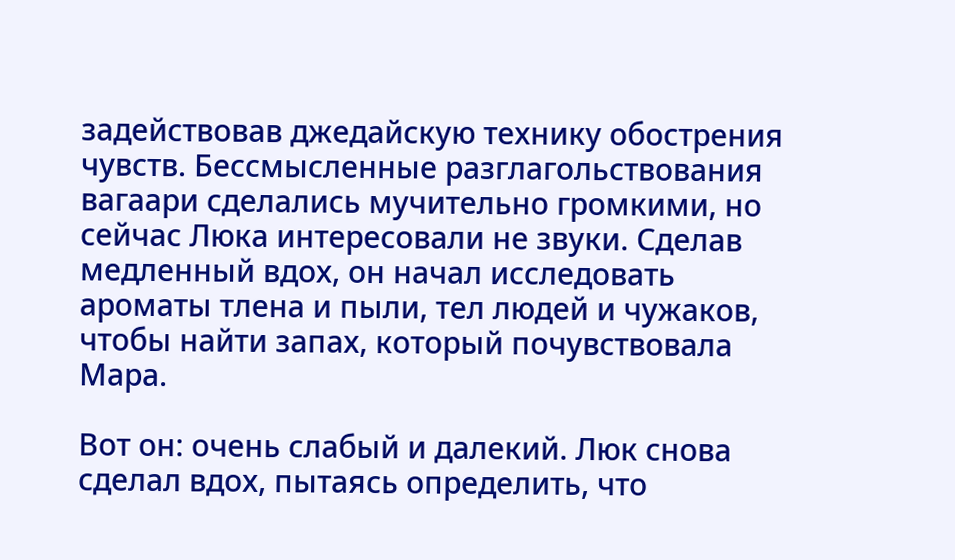задействовав джедайскую технику обострения чувств. Бессмысленные разглагольствования вагаари сделались мучительно громкими, но сейчас Люка интересовали не звуки. Сделав медленный вдох, он начал исследовать ароматы тлена и пыли, тел людей и чужаков, чтобы найти запах, который почувствовала Мара.

Вот он: очень слабый и далекий. Люк снова сделал вдох, пытаясь определить, что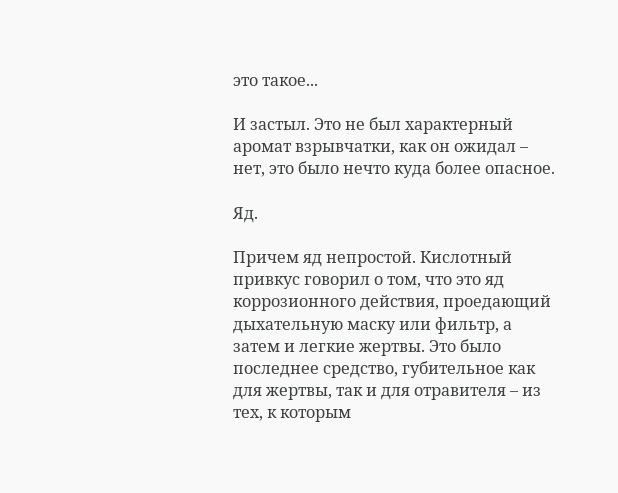это такое...

И застыл. Это не был характерный аромат взрывчатки, как он ожидал – нет, это было нечто куда более опасное.

Яд.

Причем яд непростой. Кислотный привкус говорил о том, что это яд коррозионного действия, проедающий дыхательную маску или фильтр, а затем и легкие жертвы. Это было последнее средство, губительное как для жертвы, так и для отравителя – из тех, к которым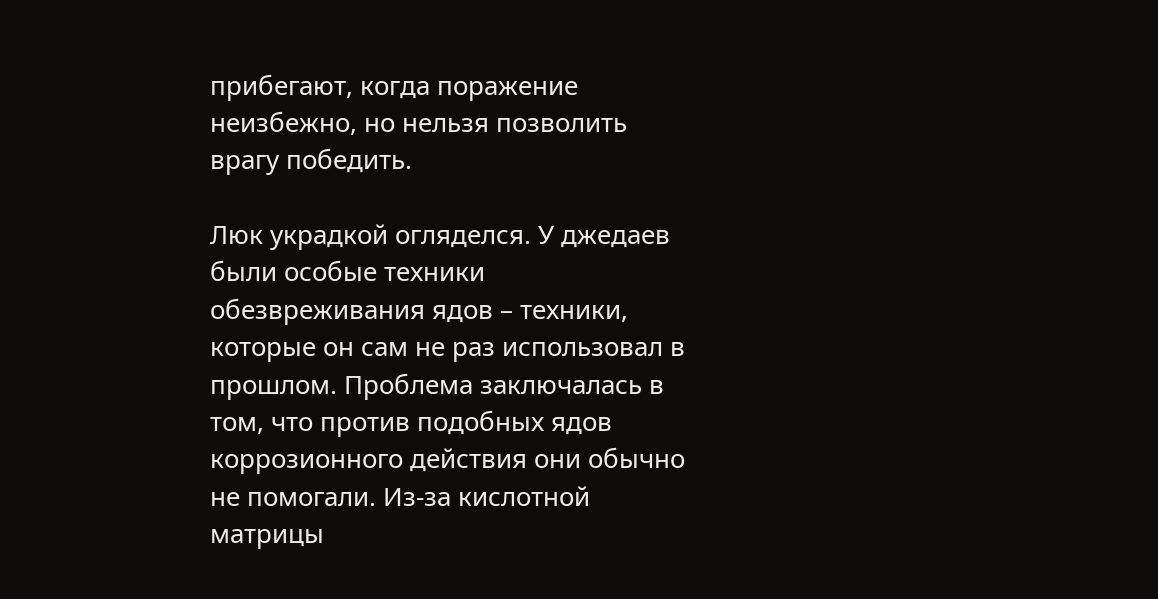прибегают, когда поражение неизбежно, но нельзя позволить врагу победить.

Люк украдкой огляделся. У джедаев были особые техники обезвреживания ядов – техники, которые он сам не раз использовал в прошлом. Проблема заключалась в том, что против подобных ядов коррозионного действия они обычно не помогали. Из-за кислотной матрицы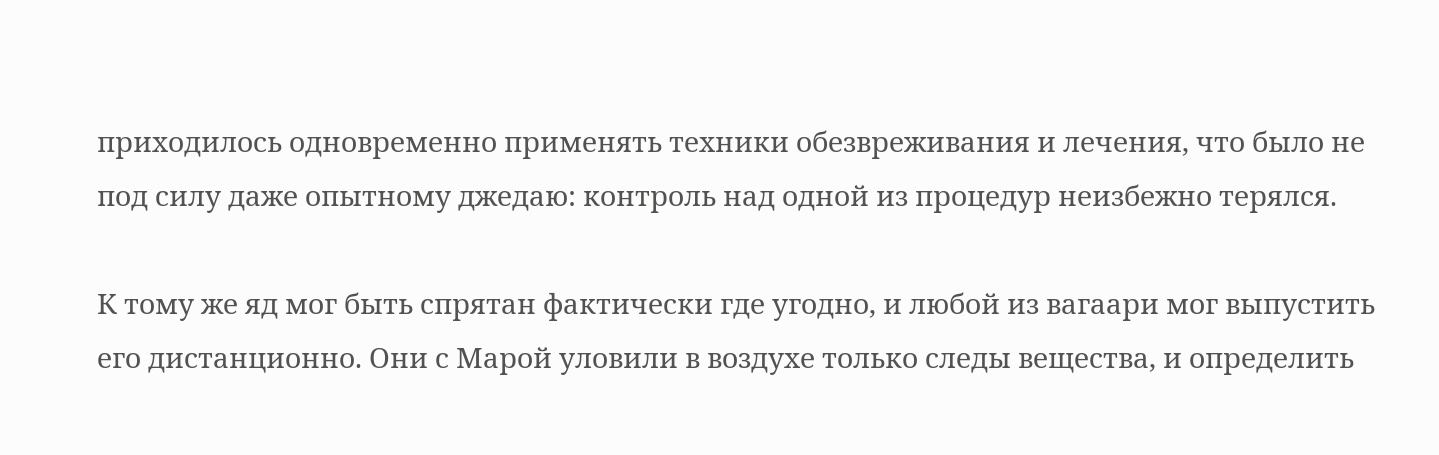приходилось одновременно применять техники обезвреживания и лечения, что было не под силу даже опытному джедаю: контроль над одной из процедур неизбежно терялся.

К тому же яд мог быть спрятан фактически где угодно, и любой из вагаари мог выпустить его дистанционно. Они с Марой уловили в воздухе только следы вещества, и определить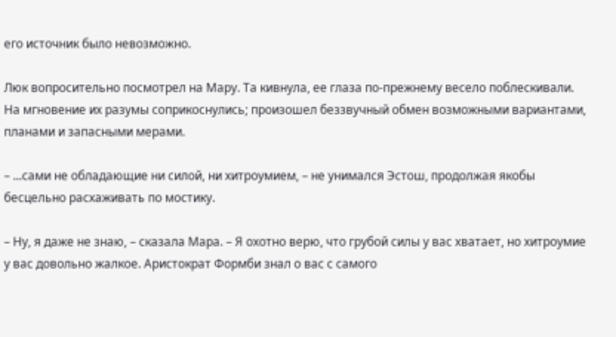его источник было невозможно.

Люк вопросительно посмотрел на Мару. Та кивнула, ее глаза по-прежнему весело поблескивали. На мгновение их разумы соприкоснулись; произошел беззвучный обмен возможными вариантами, планами и запасными мерами.

– ...сами не обладающие ни силой, ни хитроумием, – не унимался Эстош, продолжая якобы бесцельно расхаживать по мостику.

– Ну, я даже не знаю, – сказала Мара. – Я охотно верю, что грубой силы у вас хватает, но хитроумие у вас довольно жалкое. Аристократ Формби знал о вас с самого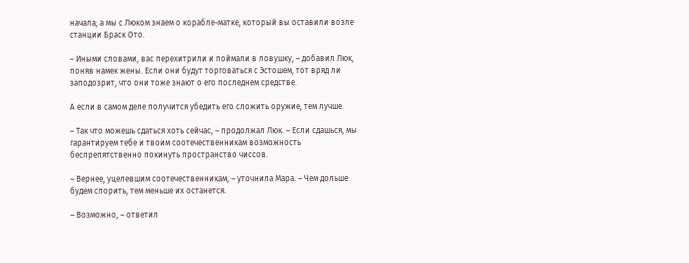начала; а мы с Люком знаем о корабле-матке, который вы оставили возле станции Браск Ото.

– Иными словами, вас перехитрили и поймали в ловушку, – добавил Люк, поняв намек жены. Если они будут торговаться с Эстошем, тот вряд ли заподозрит, что они тоже знают о его последнем средстве.

А если в самом деле получится убедить его сложить оружие, тем лучше.

– Так что можешь сдаться хоть сейчас, – продолжал Люк. – Если сдашься, мы гарантируем тебе и твоим соотечественникам возможность беспрепятственно покинуть пространство чиссов.

– Вернее, уцелевшим соотечественникам, – уточнила Мара. – Чем дольше будем спорить, тем меньше их останется.

– Возможно, – ответил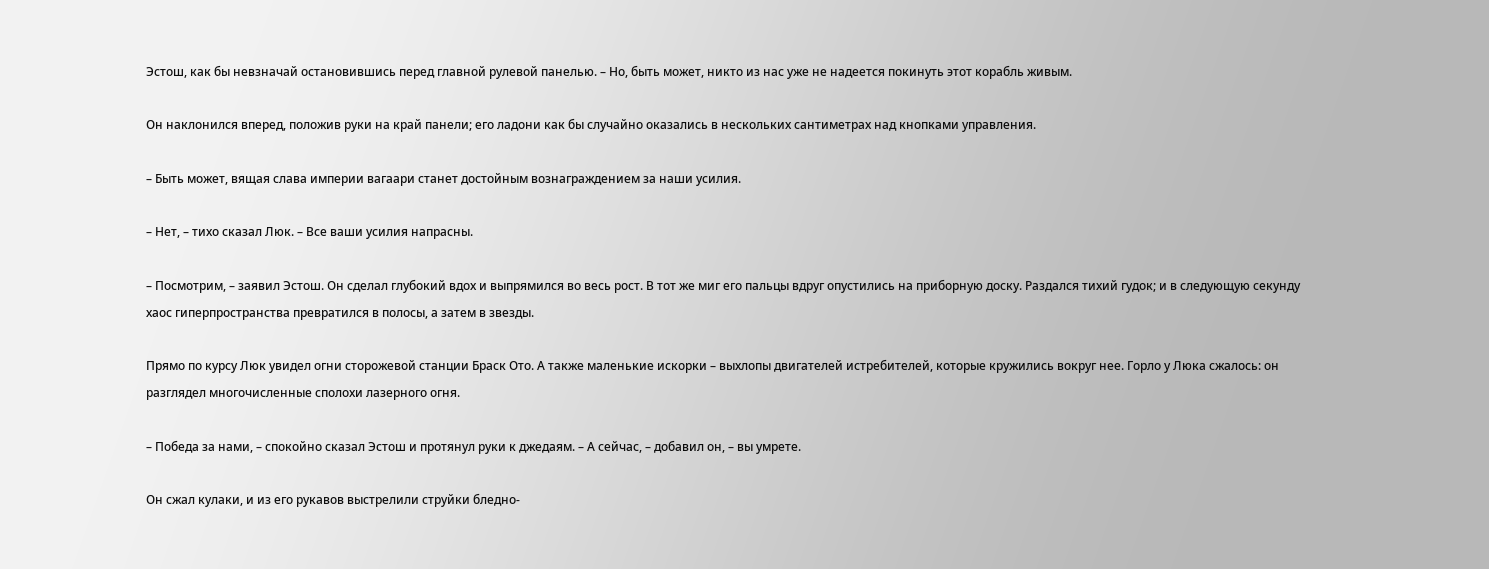Эстош, как бы невзначай остановившись перед главной рулевой панелью. – Но, быть может, никто из нас уже не надеется покинуть этот корабль живым.

Он наклонился вперед, положив руки на край панели; его ладони как бы случайно оказались в нескольких сантиметрах над кнопками управления.

– Быть может, вящая слава империи вагаари станет достойным вознаграждением за наши усилия.

– Нет, – тихо сказал Люк. – Все ваши усилия напрасны.

– Посмотрим, – заявил Эстош. Он сделал глубокий вдох и выпрямился во весь рост. В тот же миг его пальцы вдруг опустились на приборную доску. Раздался тихий гудок; и в следующую секунду хаос гиперпространства превратился в полосы, а затем в звезды.

Прямо по курсу Люк увидел огни сторожевой станции Браск Ото. А также маленькие искорки – выхлопы двигателей истребителей, которые кружились вокруг нее. Горло у Люка сжалось: он разглядел многочисленные сполохи лазерного огня.

– Победа за нами, – спокойно сказал Эстош и протянул руки к джедаям. – А сейчас, – добавил он, – вы умрете.

Он сжал кулаки, и из его рукавов выстрелили струйки бледно-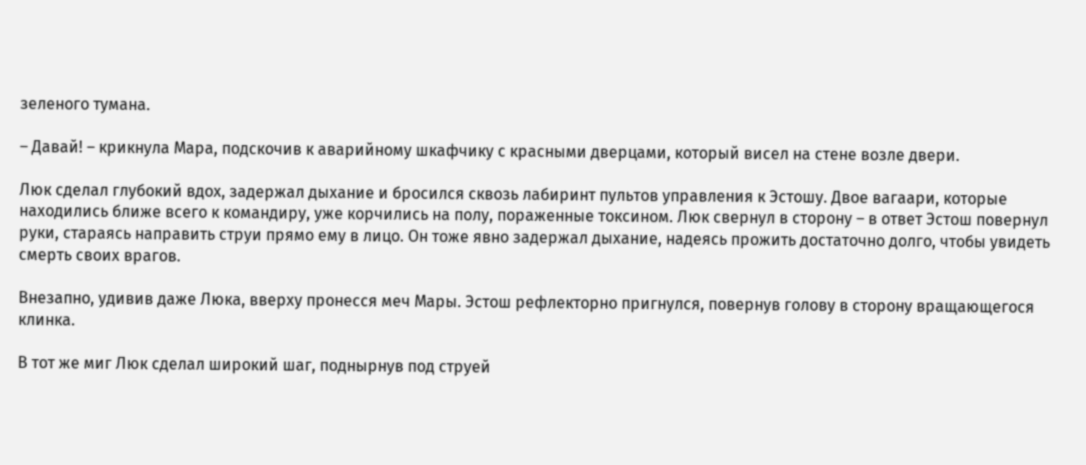зеленого тумана.

– Давай! – крикнула Мара, подскочив к аварийному шкафчику с красными дверцами, который висел на стене возле двери.

Люк сделал глубокий вдох, задержал дыхание и бросился сквозь лабиринт пультов управления к Эстошу. Двое вагаари, которые находились ближе всего к командиру, уже корчились на полу, пораженные токсином. Люк свернул в сторону – в ответ Эстош повернул руки, стараясь направить струи прямо ему в лицо. Он тоже явно задержал дыхание, надеясь прожить достаточно долго, чтобы увидеть смерть своих врагов.

Внезапно, удивив даже Люка, вверху пронесся меч Мары. Эстош рефлекторно пригнулся, повернув голову в сторону вращающегося клинка.

В тот же миг Люк сделал широкий шаг, поднырнув под струей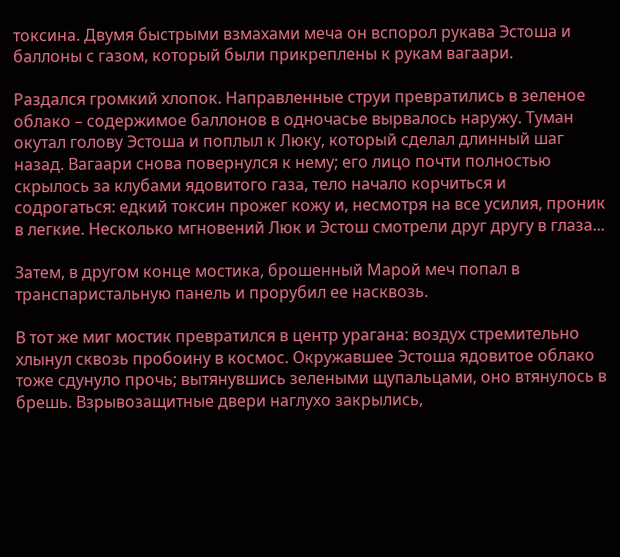токсина. Двумя быстрыми взмахами меча он вспорол рукава Эстоша и баллоны с газом, который были прикреплены к рукам вагаари.

Раздался громкий хлопок. Направленные струи превратились в зеленое облако – содержимое баллонов в одночасье вырвалось наружу. Туман окутал голову Эстоша и поплыл к Люку, который сделал длинный шаг назад. Вагаари снова повернулся к нему; его лицо почти полностью скрылось за клубами ядовитого газа, тело начало корчиться и содрогаться: едкий токсин прожег кожу и, несмотря на все усилия, проник в легкие. Несколько мгновений Люк и Эстош смотрели друг другу в глаза...

Затем, в другом конце мостика, брошенный Марой меч попал в транспаристальную панель и прорубил ее насквозь.

В тот же миг мостик превратился в центр урагана: воздух стремительно хлынул сквозь пробоину в космос. Окружавшее Эстоша ядовитое облако тоже сдунуло прочь; вытянувшись зелеными щупальцами, оно втянулось в брешь. Взрывозащитные двери наглухо закрылись,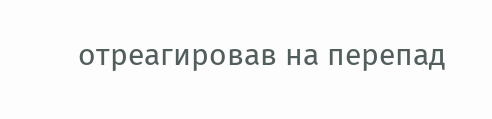отреагировав на перепад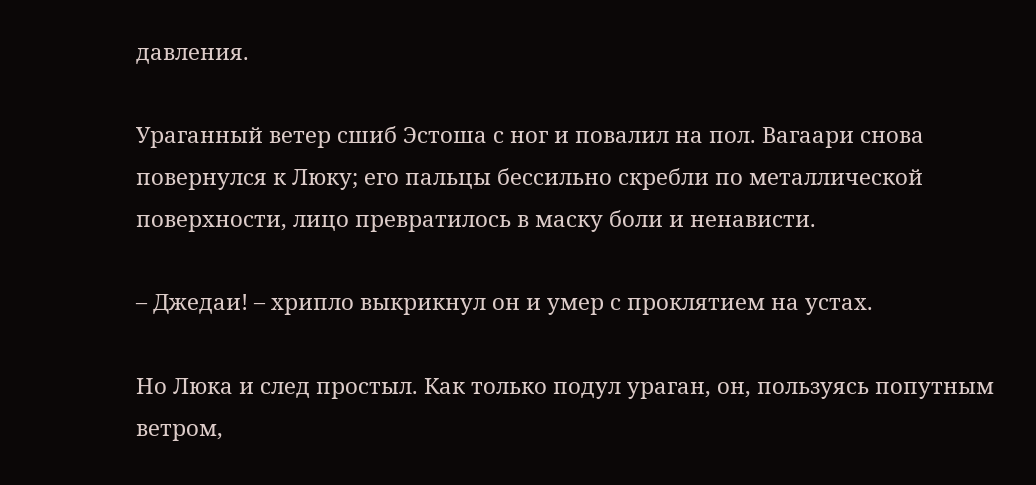давления.

Ураганный ветер сшиб Эстоша с ног и повалил на пол. Вагаари снова повернулся к Люку; его пальцы бессильно скребли по металлической поверхности, лицо превратилось в маску боли и ненависти.

– Джедаи! – хрипло выкрикнул он и умер с проклятием на устах.

Но Люка и след простыл. Как только подул ураган, он, пользуясь попутным ветром,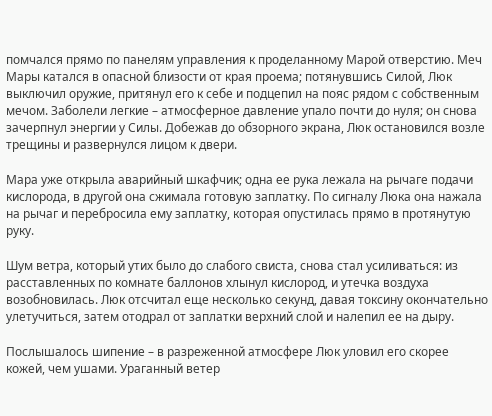помчался прямо по панелям управления к проделанному Марой отверстию. Меч Мары катался в опасной близости от края проема; потянувшись Силой, Люк выключил оружие, притянул его к себе и подцепил на пояс рядом с собственным мечом. Заболели легкие – атмосферное давление упало почти до нуля; он снова зачерпнул энергии у Силы. Добежав до обзорного экрана, Люк остановился возле трещины и развернулся лицом к двери.

Мара уже открыла аварийный шкафчик; одна ее рука лежала на рычаге подачи кислорода, в другой она сжимала готовую заплатку. По сигналу Люка она нажала на рычаг и перебросила ему заплатку, которая опустилась прямо в протянутую руку.

Шум ветра, который утих было до слабого свиста, снова стал усиливаться: из расставленных по комнате баллонов хлынул кислород, и утечка воздуха возобновилась. Люк отсчитал еще несколько секунд, давая токсину окончательно улетучиться, затем отодрал от заплатки верхний слой и налепил ее на дыру.

Послышалось шипение – в разреженной атмосфере Люк уловил его скорее кожей, чем ушами. Ураганный ветер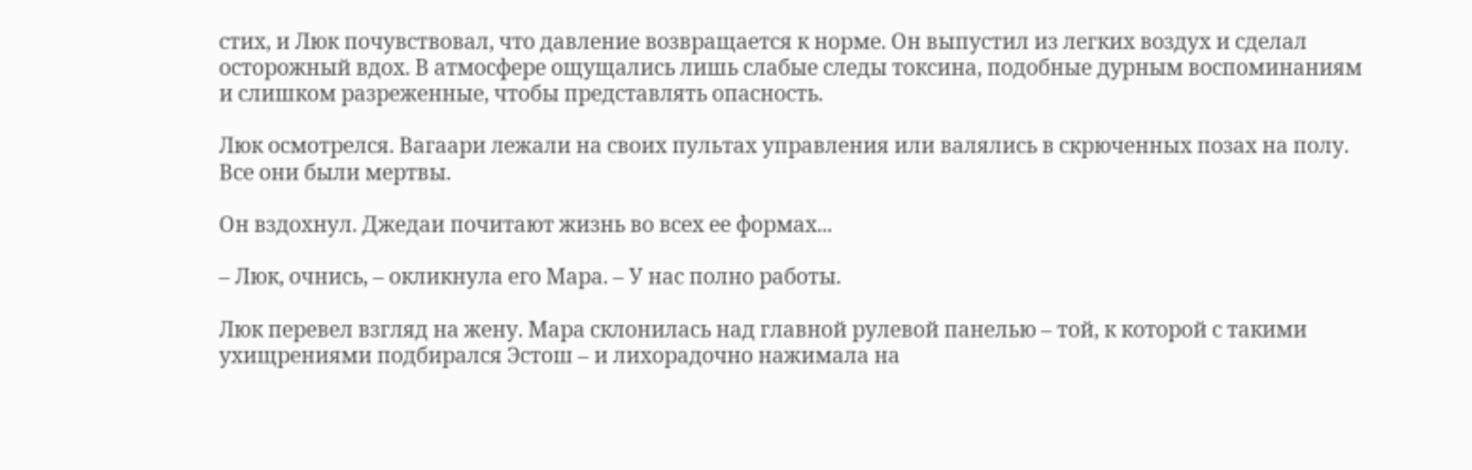стих, и Люк почувствовал, что давление возвращается к норме. Он выпустил из легких воздух и сделал осторожный вдох. В атмосфере ощущались лишь слабые следы токсина, подобные дурным воспоминаниям и слишком разреженные, чтобы представлять опасность.

Люк осмотрелся. Вагаари лежали на своих пультах управления или валялись в скрюченных позах на полу. Все они были мертвы.

Он вздохнул. Джедаи почитают жизнь во всех ее формах...

– Люк, очнись, – окликнула его Мара. – У нас полно работы.

Люк перевел взгляд на жену. Мара склонилась над главной рулевой панелью – той, к которой с такими ухищрениями подбирался Эстош – и лихорадочно нажимала на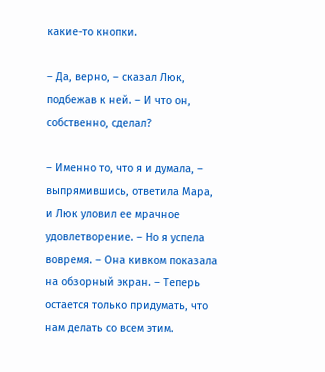какие-то кнопки.

– Да, верно, – сказал Люк, подбежав к ней. – И что он, собственно, сделал?

– Именно то, что я и думала, – выпрямившись, ответила Мара, и Люк уловил ее мрачное удовлетворение. – Но я успела вовремя. – Она кивком показала на обзорный экран. – Теперь остается только придумать, что нам делать со всем этим.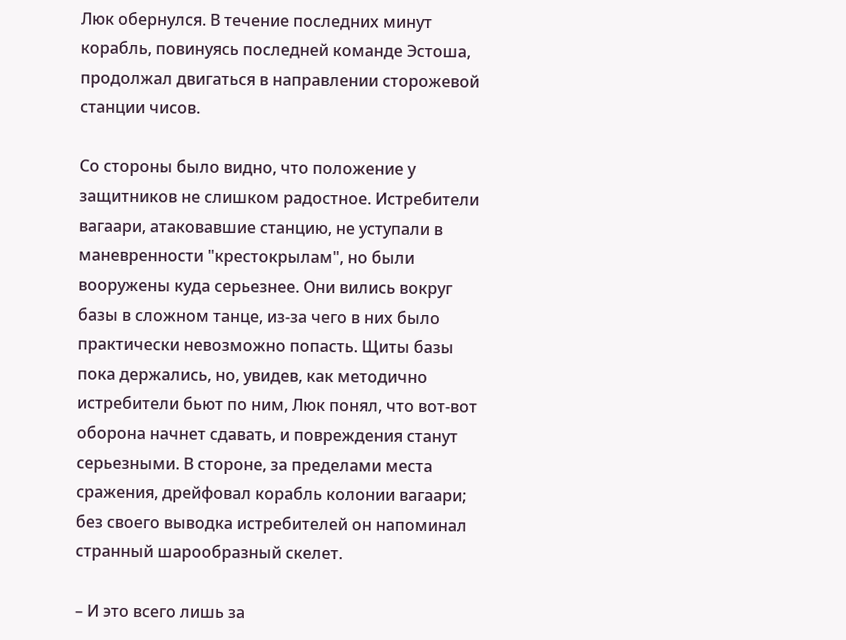Люк обернулся. В течение последних минут корабль, повинуясь последней команде Эстоша, продолжал двигаться в направлении сторожевой станции чисов.

Со стороны было видно, что положение у защитников не слишком радостное. Истребители вагаари, атаковавшие станцию, не уступали в маневренности "крестокрылам", но были вооружены куда серьезнее. Они вились вокруг базы в сложном танце, из-за чего в них было практически невозможно попасть. Щиты базы пока держались, но, увидев, как методично истребители бьют по ним, Люк понял, что вот-вот оборона начнет сдавать, и повреждения станут серьезными. В стороне, за пределами места сражения, дрейфовал корабль колонии вагаари; без своего выводка истребителей он напоминал странный шарообразный скелет.

– И это всего лишь за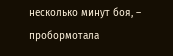несколько минут боя, – пробормотала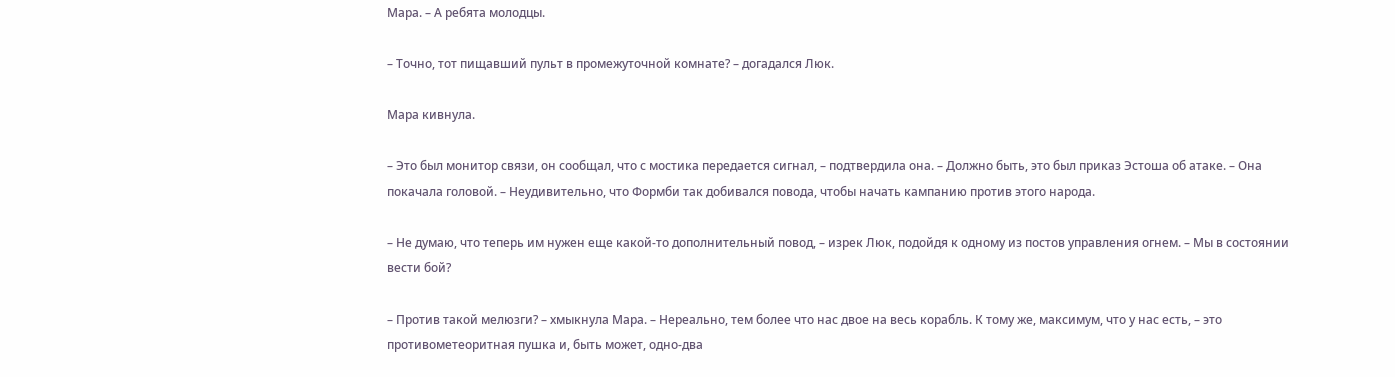Мара. – А ребята молодцы.

– Точно, тот пищавший пульт в промежуточной комнате? – догадался Люк.

Мара кивнула.

– Это был монитор связи, он сообщал, что с мостика передается сигнал, – подтвердила она. – Должно быть, это был приказ Эстоша об атаке. – Она покачала головой. – Неудивительно, что Формби так добивался повода, чтобы начать кампанию против этого народа.

– Не думаю, что теперь им нужен еще какой-то дополнительный повод, – изрек Люк, подойдя к одному из постов управления огнем. – Мы в состоянии вести бой?

– Против такой мелюзги? – хмыкнула Мара. – Нереально, тем более что нас двое на весь корабль. К тому же, максимум, что у нас есть, – это противометеоритная пушка и, быть может, одно-два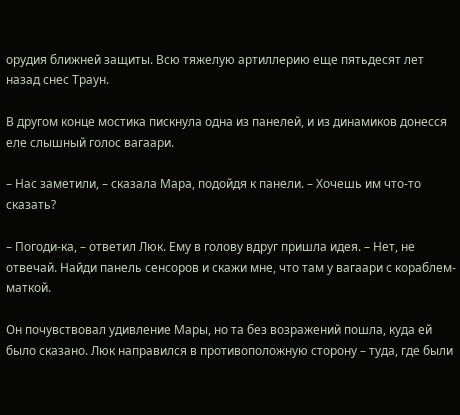орудия ближней защиты. Всю тяжелую артиллерию еще пятьдесят лет назад снес Траун.

В другом конце мостика пискнула одна из панелей, и из динамиков донесся еле слышный голос вагаари.

– Нас заметили, – сказала Мара, подойдя к панели. – Хочешь им что-то сказать?

– Погоди-ка, – ответил Люк. Ему в голову вдруг пришла идея. – Нет, не отвечай. Найди панель сенсоров и скажи мне, что там у вагаари с кораблем-маткой.

Он почувствовал удивление Мары, но та без возражений пошла, куда ей было сказано. Люк направился в противоположную сторону – туда, где были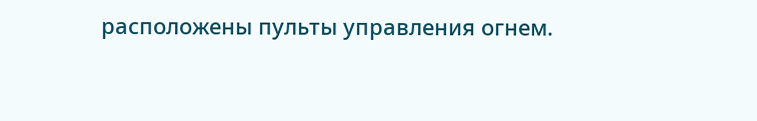расположены пульты управления огнем.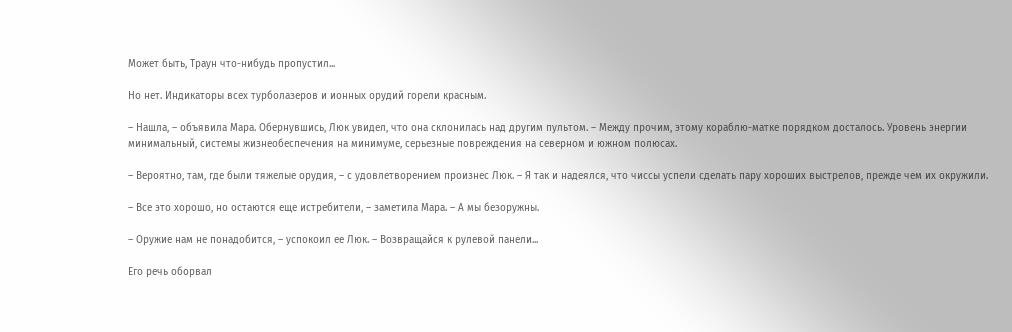Может быть, Траун что-нибудь пропустил...

Но нет. Индикаторы всех турболазеров и ионных орудий горели красным.

– Нашла, – объявила Мара. Обернувшись, Люк увидел, что она склонилась над другим пультом. – Между прочим, этому кораблю-матке порядком досталось. Уровень энергии минимальный, системы жизнеобеспечения на минимуме, серьезные повреждения на северном и южном полюсах.

– Вероятно, там, где были тяжелые орудия, – с удовлетворением произнес Люк. – Я так и надеялся, что чиссы успели сделать пару хороших выстрелов, прежде чем их окружили.

– Все это хорошо, но остаются еще истребители, – заметила Мара. – А мы безоружны.

– Оружие нам не понадобится, – успокоил ее Люк. – Возвращайся к рулевой панели...

Его речь оборвал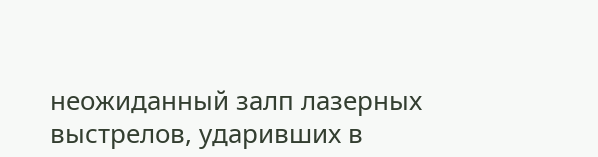неожиданный залп лазерных выстрелов, ударивших в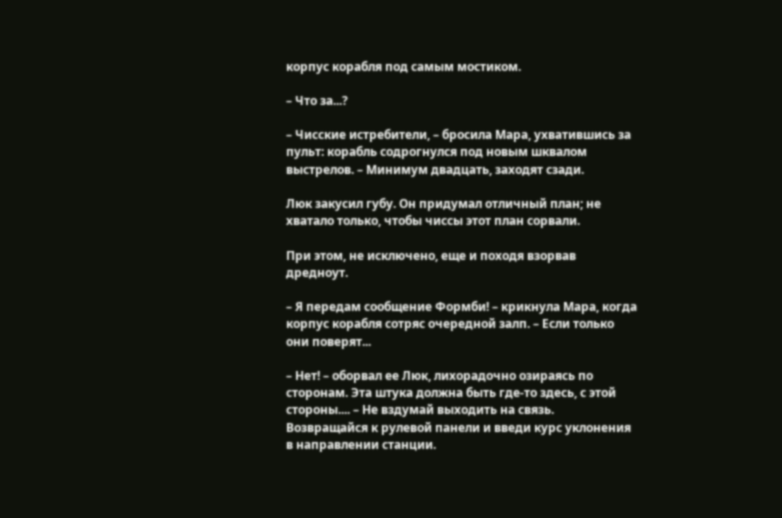корпус корабля под самым мостиком.

– Что за...?

– Чисские истребители, – бросила Мара, ухватившись за пульт: корабль содрогнулся под новым шквалом выстрелов. – Минимум двадцать, заходят сзади.

Люк закусил губу. Он придумал отличный план; не хватало только, чтобы чиссы этот план сорвали.

При этом, не исключено, еще и походя взорвав дредноут.

– Я передам сообщение Формби! – крикнула Мара, когда корпус корабля сотряс очередной залп. – Если только они поверят...

– Нет! – оборвал ее Люк, лихорадочно озираясь по сторонам. Эта штука должна быть где-то здесь, с этой стороны.... – Не вздумай выходить на связь. Возвращайся к рулевой панели и введи курс уклонения в направлении станции.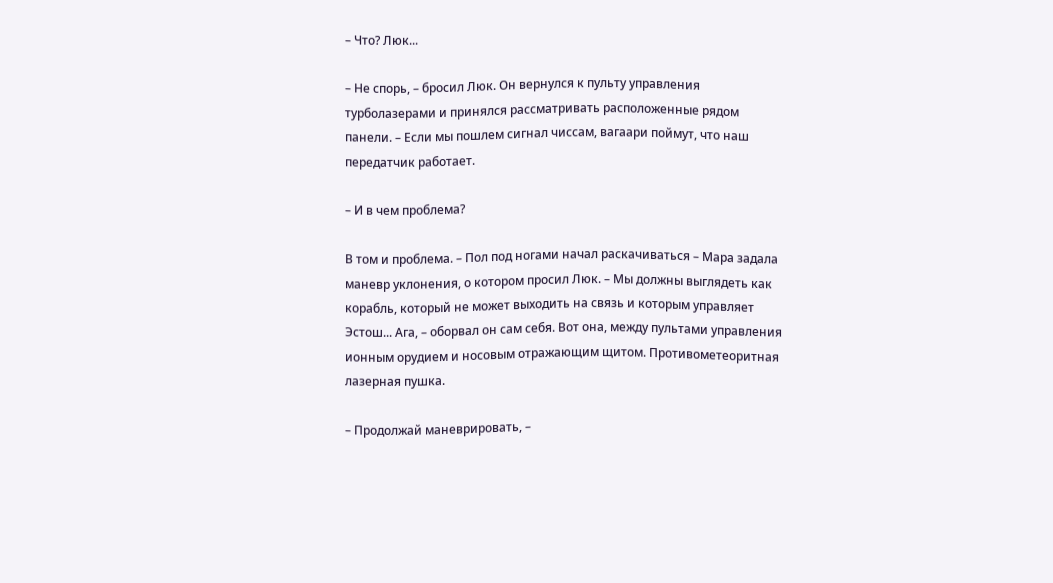– Что? Люк...

– Не спорь, – бросил Люк. Он вернулся к пульту управления турболазерами и принялся рассматривать расположенные рядом панели. – Если мы пошлем сигнал чиссам, вагаари поймут, что наш передатчик работает.

– И в чем проблема?

В том и проблема. – Пол под ногами начал раскачиваться – Мара задала маневр уклонения, о котором просил Люк. – Мы должны выглядеть как корабль, который не может выходить на связь и которым управляет Эстош... Ага, – оборвал он сам себя. Вот она, между пультами управления ионным орудием и носовым отражающим щитом. Противометеоритная лазерная пушка.

– Продолжай маневрировать, –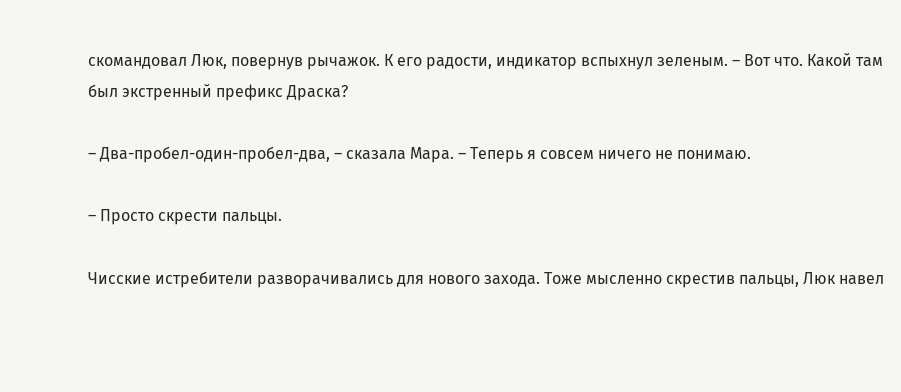скомандовал Люк, повернув рычажок. К его радости, индикатор вспыхнул зеленым. – Вот что. Какой там был экстренный префикс Драска?

– Два-пробел-один-пробел-два, – сказала Мара. – Теперь я совсем ничего не понимаю.

– Просто скрести пальцы.

Чисские истребители разворачивались для нового захода. Тоже мысленно скрестив пальцы, Люк навел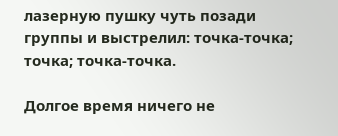лазерную пушку чуть позади группы и выстрелил: точка-точка; точка; точка-точка.

Долгое время ничего не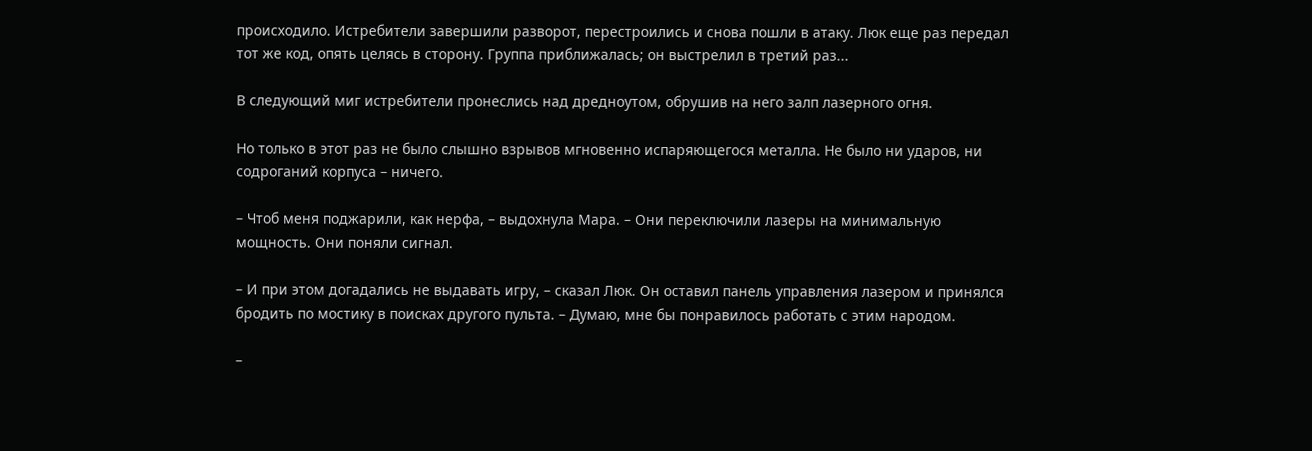происходило. Истребители завершили разворот, перестроились и снова пошли в атаку. Люк еще раз передал тот же код, опять целясь в сторону. Группа приближалась; он выстрелил в третий раз...

В следующий миг истребители пронеслись над дредноутом, обрушив на него залп лазерного огня.

Но только в этот раз не было слышно взрывов мгновенно испаряющегося металла. Не было ни ударов, ни содроганий корпуса – ничего.

– Чтоб меня поджарили, как нерфа, – выдохнула Мара. – Они переключили лазеры на минимальную мощность. Они поняли сигнал.

– И при этом догадались не выдавать игру, – сказал Люк. Он оставил панель управления лазером и принялся бродить по мостику в поисках другого пульта. – Думаю, мне бы понравилось работать с этим народом.

–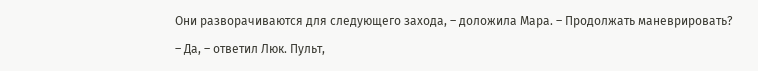Они разворачиваются для следующего захода, – доложила Мара. – Продолжать маневрировать?

– Да, – ответил Люк. Пульт,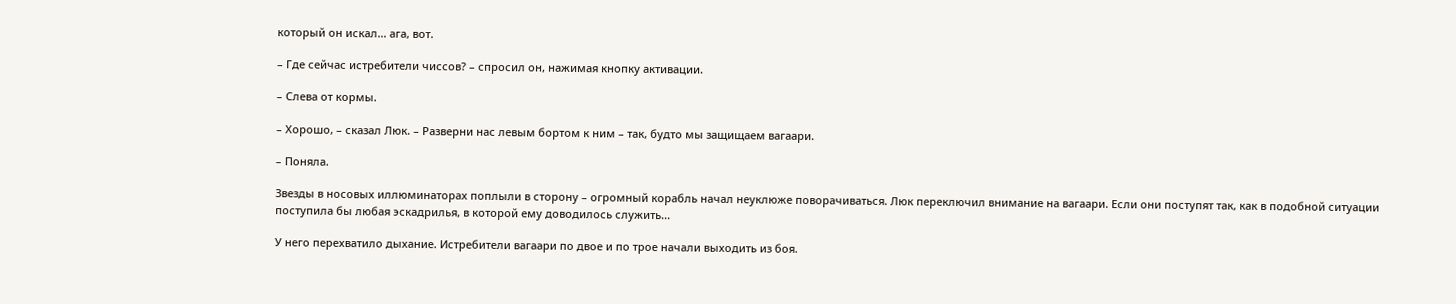который он искал... ага, вот.

– Где сейчас истребители чиссов? – спросил он, нажимая кнопку активации.

– Слева от кормы.

– Хорошо, – сказал Люк. – Разверни нас левым бортом к ним – так, будто мы защищаем вагаари.

– Поняла.

Звезды в носовых иллюминаторах поплыли в сторону – огромный корабль начал неуклюже поворачиваться. Люк переключил внимание на вагаари. Если они поступят так, как в подобной ситуации поступила бы любая эскадрилья, в которой ему доводилось служить...

У него перехватило дыхание. Истребители вагаари по двое и по трое начали выходить из боя.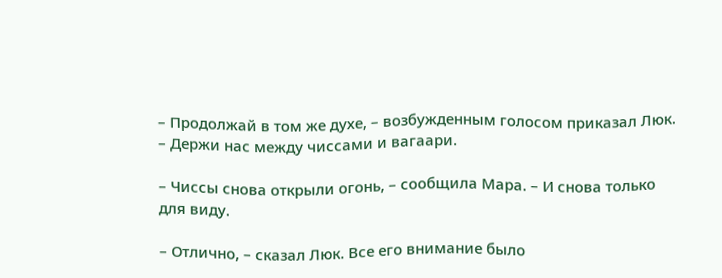– Продолжай в том же духе, – возбужденным голосом приказал Люк. – Держи нас между чиссами и вагаари.

– Чиссы снова открыли огонь, – сообщила Мара. – И снова только для виду.

– Отлично, – сказал Люк. Все его внимание было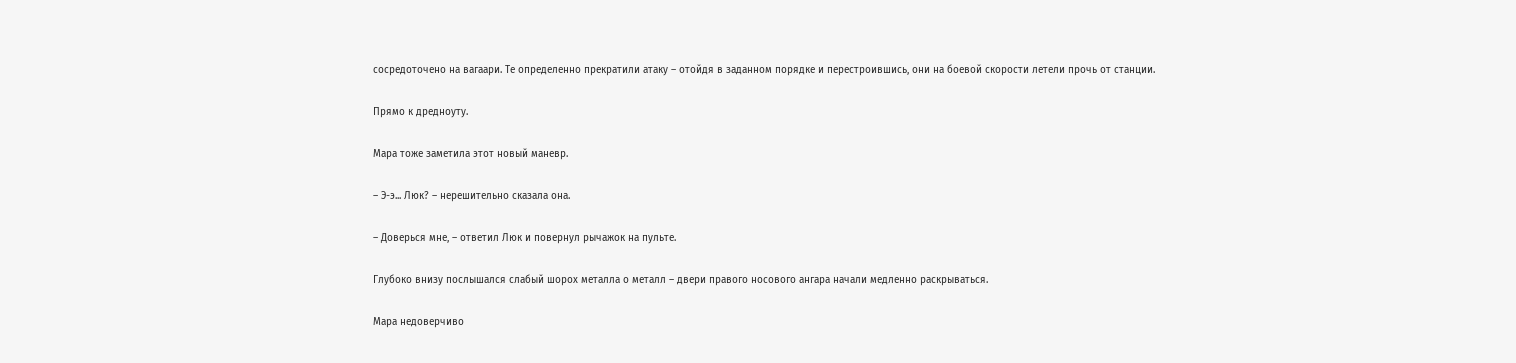сосредоточено на вагаари. Те определенно прекратили атаку – отойдя в заданном порядке и перестроившись, они на боевой скорости летели прочь от станции.

Прямо к дредноуту.

Мара тоже заметила этот новый маневр.

– Э-э... Люк? – нерешительно сказала она.

– Доверься мне, – ответил Люк и повернул рычажок на пульте.

Глубоко внизу послышался слабый шорох металла о металл – двери правого носового ангара начали медленно раскрываться.

Мара недоверчиво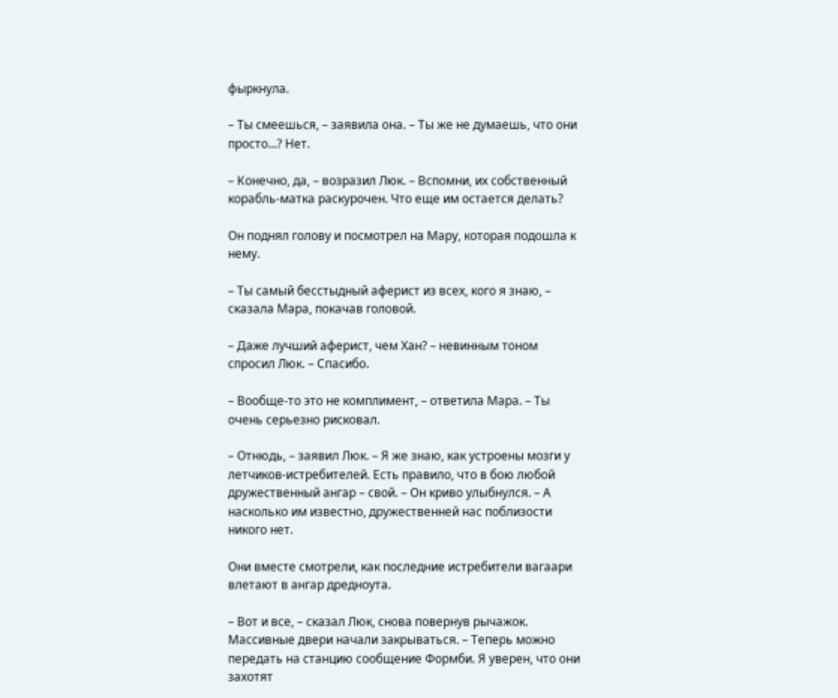фыркнула.

– Ты смеешься, – заявила она. – Ты же не думаешь, что они просто...? Нет.

– Конечно, да, – возразил Люк. – Вспомни, их собственный корабль-матка раскурочен. Что еще им остается делать?

Он поднял голову и посмотрел на Мару, которая подошла к нему.

– Ты самый бесстыдный аферист из всех, кого я знаю, – сказала Мара, покачав головой.

– Даже лучший аферист, чем Хан? – невинным тоном спросил Люк. – Спасибо.

– Вообще-то это не комплимент, – ответила Мара. – Ты очень серьезно рисковал.

– Отнюдь, – заявил Люк. – Я же знаю, как устроены мозги у летчиков-истребителей. Есть правило, что в бою любой дружественный ангар – свой. – Он криво улыбнулся. – А насколько им известно, дружественней нас поблизости никого нет.

Они вместе смотрели, как последние истребители вагаари влетают в ангар дредноута.

– Вот и все, – сказал Люк, снова повернув рычажок. Массивные двери начали закрываться. – Теперь можно передать на станцию сообщение Формби. Я уверен, что они захотят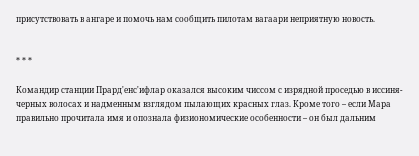присутствовать в ангаре и помочь нам сообщить пилотам вагаари неприятную новость.


* * *

Командир станции Прард'енс'ифлар оказался высоким чиссом с изрядной проседью в иссиня-черных волосах и надменным взглядом пылающих красных глаз. Кроме того – если Мара правильно прочитала имя и опознала физиономические особенности – он был дальним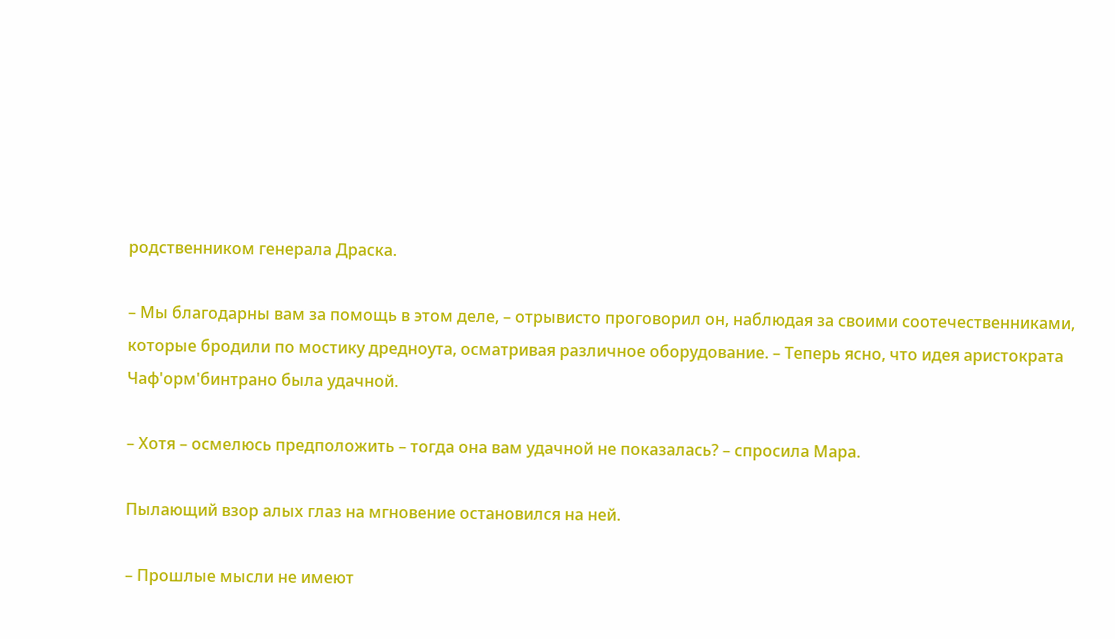родственником генерала Драска.

– Мы благодарны вам за помощь в этом деле, – отрывисто проговорил он, наблюдая за своими соотечественниками, которые бродили по мостику дредноута, осматривая различное оборудование. – Теперь ясно, что идея аристократа Чаф'орм'бинтрано была удачной.

– Хотя – осмелюсь предположить – тогда она вам удачной не показалась? – спросила Мара.

Пылающий взор алых глаз на мгновение остановился на ней.

– Прошлые мысли не имеют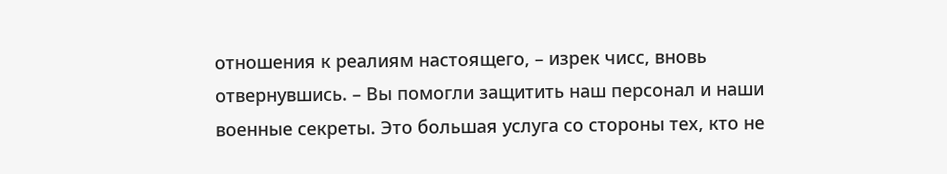отношения к реалиям настоящего, – изрек чисс, вновь отвернувшись. – Вы помогли защитить наш персонал и наши военные секреты. Это большая услуга со стороны тех, кто не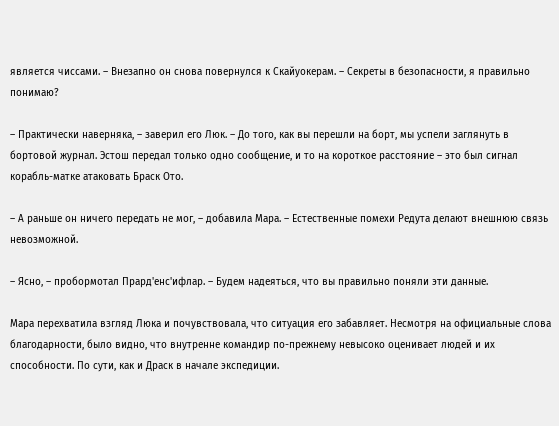является чиссами. – Внезапно он снова повернулся к Скайуокерам. – Секреты в безопасности, я правильно понимаю?

– Практически наверняка, – заверил его Люк. – До того, как вы перешли на борт, мы успели заглянуть в бортовой журнал. Эстош передал только одно сообщение, и то на короткое расстояние – это был сигнал корабль-матке атаковать Браск Ото.

– А раньше он ничего передать не мог, – добавила Мара. – Естественные помехи Редута делают внешнюю связь невозможной.

– Ясно, – пробормотал Прард'енс'ифлар. – Будем надеяться, что вы правильно поняли эти данные.

Мара перехватила взгляд Люка и почувствовала, что ситуация его забавляет. Несмотря на официальные слова благодарности, было видно, что внутренне командир по-прежнему невысоко оценивает людей и их способности. По сути, как и Драск в начале экспедиции.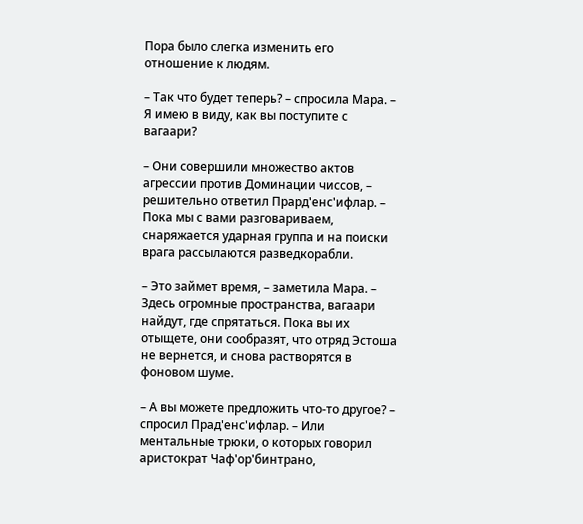Пора было слегка изменить его отношение к людям.

– Так что будет теперь? – спросила Мара. – Я имею в виду, как вы поступите с вагаари?

– Они совершили множество актов агрессии против Доминации чиссов, – решительно ответил Прард'енс'ифлар. – Пока мы с вами разговариваем, снаряжается ударная группа и на поиски врага рассылаются разведкорабли.

– Это займет время, – заметила Мара. – Здесь огромные пространства, вагаари найдут, где спрятаться. Пока вы их отыщете, они сообразят, что отряд Эстоша не вернется, и снова растворятся в фоновом шуме.

– А вы можете предложить что-то другое? – спросил Прад'енс'ифлар. – Или ментальные трюки, о которых говорил аристократ Чаф'ор'бинтрано,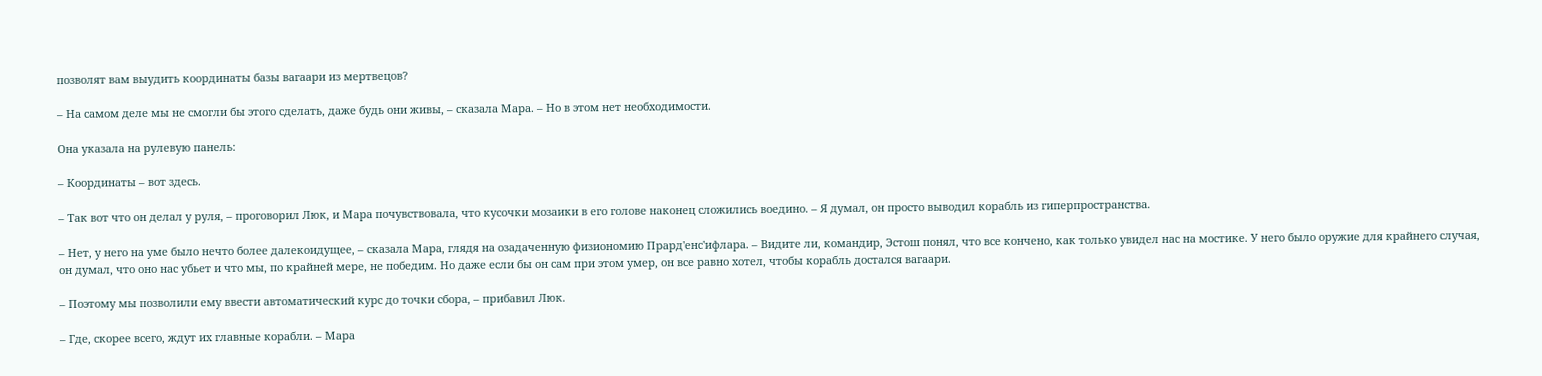позволят вам выудить координаты базы вагаари из мертвецов?

– На самом деле мы не смогли бы этого сделать, даже будь они живы, – сказала Мара. – Но в этом нет необходимости.

Она указала на рулевую панель:

– Координаты – вот здесь.

– Так вот что он делал у руля, – проговорил Люк, и Мара почувствовала, что кусочки мозаики в его голове наконец сложились воедино. – Я думал, он просто выводил корабль из гиперпространства.

– Нет, у него на уме было нечто более далекоидущее, – сказала Мара, глядя на озадаченную физиономию Прард'енс'ифлара. – Видите ли, командир, Эстош понял, что все кончено, как только увидел нас на мостике. У него было оружие для крайнего случая, он думал, что оно нас убьет и что мы, по крайней мере, не победим. Но даже если бы он сам при этом умер, он все равно хотел, чтобы корабль достался вагаари.

– Поэтому мы позволили ему ввести автоматический курс до точки сбора, – прибавил Люк.

– Где, скорее всего, ждут их главные корабли. – Мара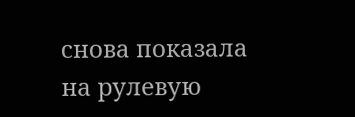снова показала на рулевую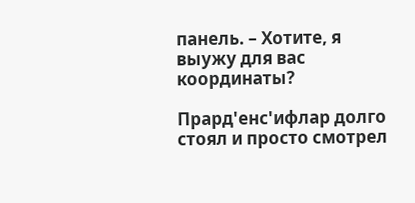панель. – Хотите, я выужу для вас координаты?

Прард'енс'ифлар долго стоял и просто смотрел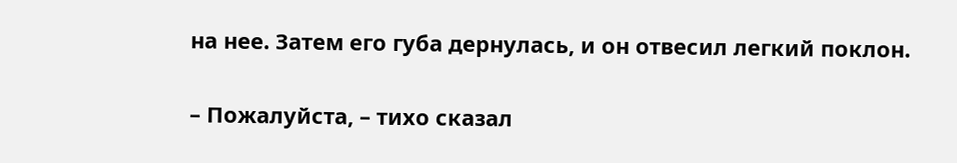на нее. Затем его губа дернулась, и он отвесил легкий поклон.

– Пожалуйста, – тихо сказал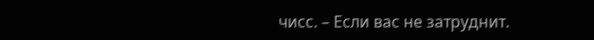чисс. – Если вас не затруднит.